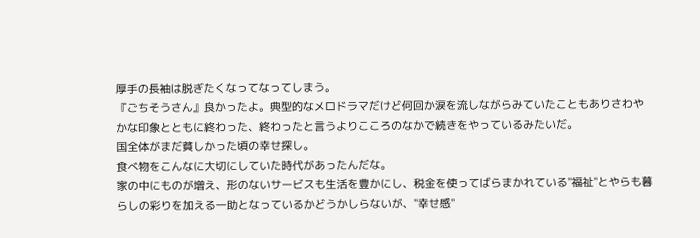厚手の長袖は脱ぎたくなってなってしまう。
『ごちそうさん』良かったよ。典型的なメロドラマだけど何回か涙を流しながらみていたこともありさわやかな印象とともに終わった、終わったと言うよりこころのなかで続きをやっているみたいだ。
国全体がまだ貧しかった頃の幸せ探し。
食べ物をこんなに大切にしていた時代があったんだな。
家の中にものが増え、形のないサービスも生活を豊かにし、税金を使ってばらまかれている"福祉"とやらも暮らしの彩りを加える一助となっているかどうかしらないが、"幸せ感"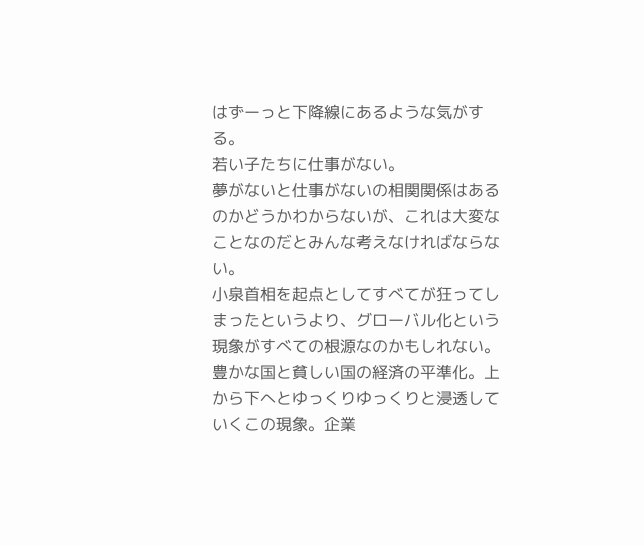はずーっと下降線にあるような気がする。
若い子たちに仕事がない。
夢がないと仕事がないの相関関係はあるのかどうかわからないが、これは大変なことなのだとみんな考えなければならない。
小泉首相を起点としてすべてが狂ってしまったというより、グローバル化という現象がすべての根源なのかもしれない。
豊かな国と貧しい国の経済の平準化。上から下へとゆっくりゆっくりと浸透していくこの現象。企業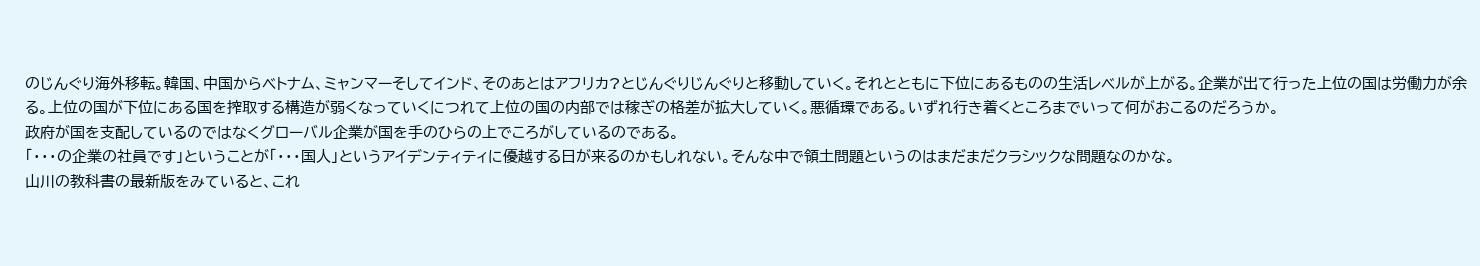のじんぐり海外移転。韓国、中国からベトナム、ミャンマーそしてインド、そのあとはアフリカ?とじんぐりじんぐりと移動していく。それとともに下位にあるものの生活レベルが上がる。企業が出て行った上位の国は労働力が余る。上位の国が下位にある国を搾取する構造が弱くなっていくにつれて上位の国の内部では稼ぎの格差が拡大していく。悪循環である。いずれ行き着くところまでいって何がおこるのだろうか。
政府が国を支配しているのではなくグローバル企業が国を手のひらの上でころがしているのである。
「・・・の企業の社員です」ということが「・・・国人」というアイデンティティに優越する日が来るのかもしれない。そんな中で領土問題というのはまだまだクラシックな問題なのかな。
山川の教科書の最新版をみていると、これ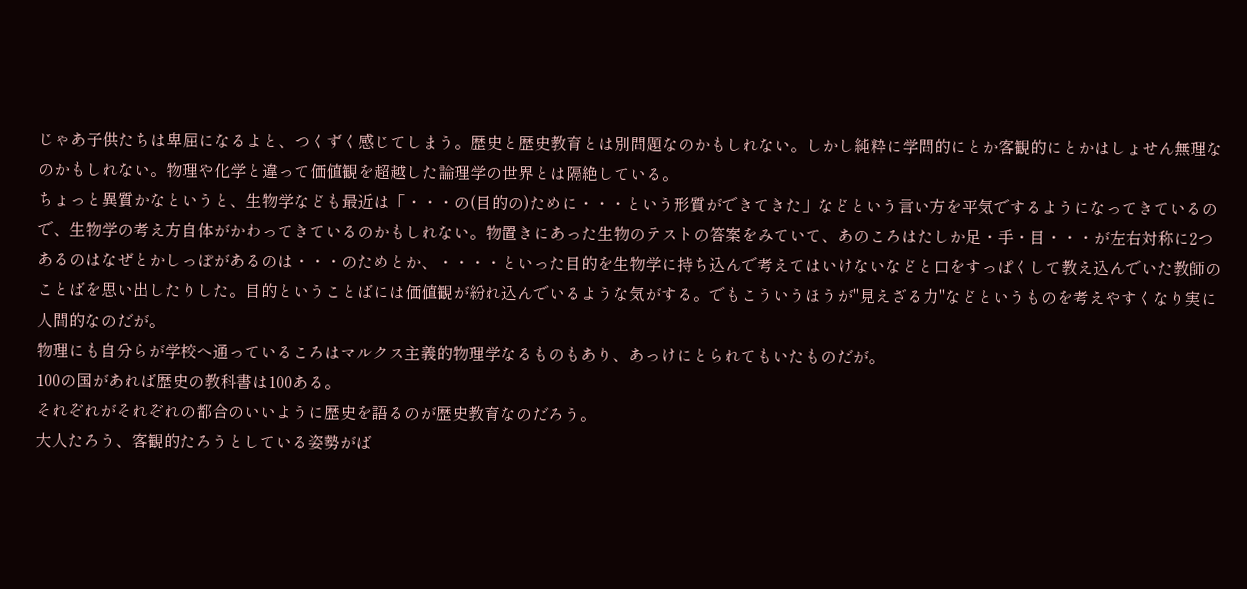じゃあ子供たちは卑屈になるよと、つくずく感じてしまう。歴史と歴史教育とは別問題なのかもしれない。しかし純粋に学問的にとか客観的にとかはしょせん無理なのかもしれない。物理や化学と違って価値観を超越した論理学の世界とは隔絶している。
ちょっと異質かなというと、生物学なども最近は「・・・の(目的の)ために・・・という形質ができてきた」などという言い方を平気でするようになってきているので、生物学の考え方自体がかわってきているのかもしれない。物置きにあった生物のテストの答案をみていて、あのころはたしか足・手・目・・・が左右対称に2つあるのはなぜとかしっぽがあるのは・・・のためとか、・・・・といった目的を生物学に持ち込んで考えてはいけないなどと口をすっぱくして教え込んでいた教師のことばを思い出したりした。目的ということばには価値観が紛れ込んでいるような気がする。でもこういうほうが"見えざる力"などというものを考えやすくなり実に人間的なのだが。
物理にも自分らが学校へ通っているころはマルクス主義的物理学なるものもあり、あっけにとられてもいたものだが。
100の国があれば歴史の教科書は100ある。
それぞれがそれぞれの都合のいいように歴史を語るのが歴史教育なのだろう。
大人たろう、客観的たろうとしている姿勢がば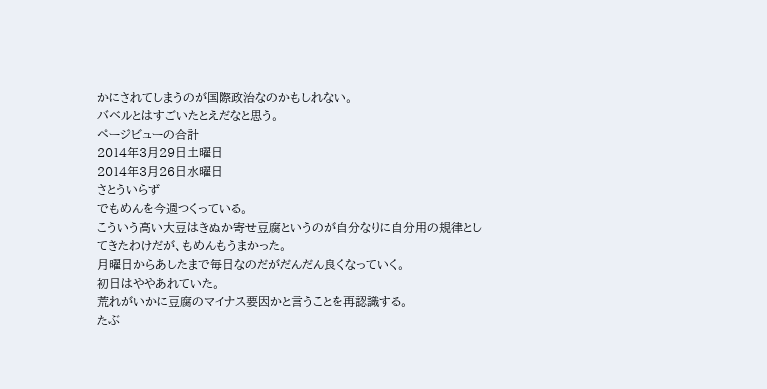かにされてしまうのが国際政治なのかもしれない。
バベルとはすごいたとえだなと思う。
ページビューの合計
2014年3月29日土曜日
2014年3月26日水曜日
さとういらず
でもめんを今週つくっている。
こういう高い大豆はきぬか寄せ豆腐というのが自分なりに自分用の規律としてきたわけだが、もめんもうまかった。
月曜日からあしたまで毎日なのだがだんだん良くなっていく。
初日はややあれていた。
荒れがいかに豆腐のマイナス要因かと言うことを再認識する。
たぶ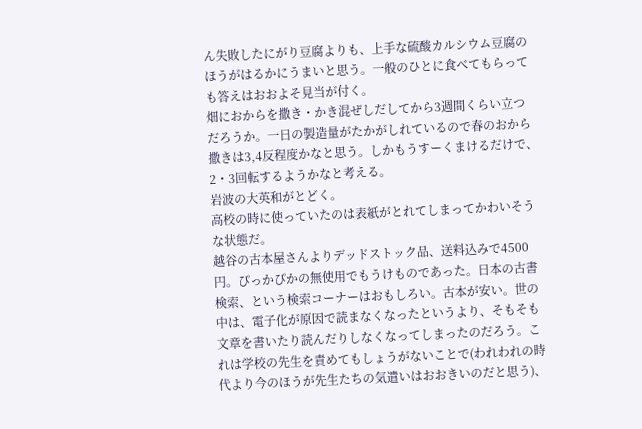ん失敗したにがり豆腐よりも、上手な硫酸カルシウム豆腐のほうがはるかにうまいと思う。一般のひとに食べてもらっても答えはおおよそ見当が付く。
畑におからを撒き・かき混ぜしだしてから3週間くらい立つだろうか。一日の製造量がたかがしれているので春のおから撒きは3,4反程度かなと思う。しかもうすーくまけるだけで、2・3回転するようかなと考える。
岩波の大英和がとどく。
高校の時に使っていたのは表紙がとれてしまってかわいそうな状態だ。
越谷の古本屋さんよりデッドストック品、送料込みで4500円。ぴっかぴかの無使用でもうけものであった。日本の古書検索、という検索コーナーはおもしろい。古本が安い。世の中は、電子化が原因で読まなくなったというより、そもそも文章を書いたり読んだりしなくなってしまったのだろう。これは学校の先生を責めてもしょうがないことで(われわれの時代より今のほうが先生たちの気遣いはおおきいのだと思う)、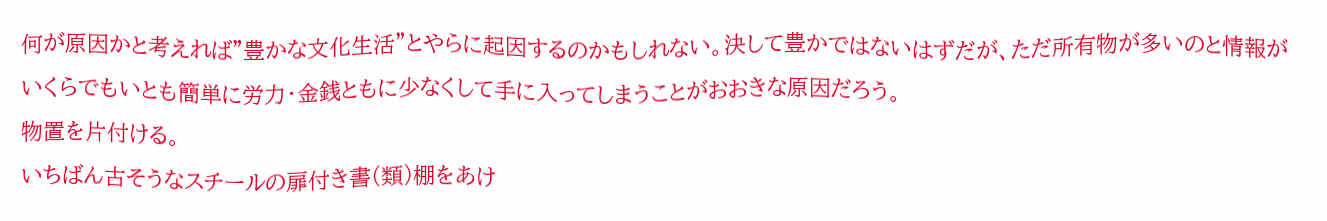何が原因かと考えれば"豊かな文化生活"とやらに起因するのかもしれない。決して豊かではないはずだが、ただ所有物が多いのと情報がいくらでもいとも簡単に労力・金銭ともに少なくして手に入ってしまうことがおおきな原因だろう。
物置を片付ける。
いちばん古そうなスチールの扉付き書(類)棚をあけ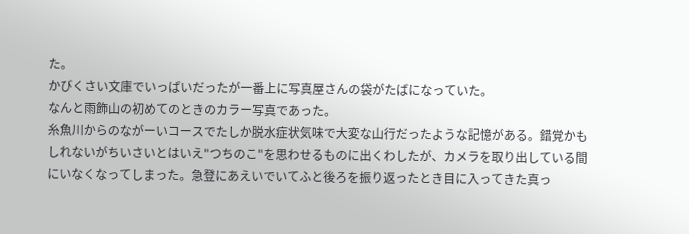た。
かびくさい文庫でいっぱいだったが一番上に写真屋さんの袋がたばになっていた。
なんと雨飾山の初めてのときのカラー写真であった。
糸魚川からのながーいコースでたしか脱水症状気味で大変な山行だったような記憶がある。錯覚かもしれないがちいさいとはいえ"つちのこ"を思わせるものに出くわしたが、カメラを取り出している間にいなくなってしまった。急登にあえいでいてふと後ろを振り返ったとき目に入ってきた真っ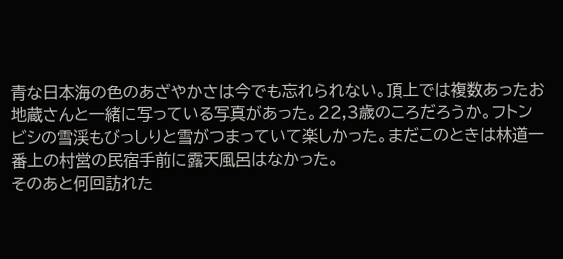青な日本海の色のあざやかさは今でも忘れられない。頂上では複数あったお地蔵さんと一緒に写っている写真があった。22,3歳のころだろうか。フトンビシの雪渓もびっしりと雪がつまっていて楽しかった。まだこのときは林道一番上の村営の民宿手前に露天風呂はなかった。
そのあと何回訪れた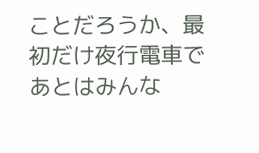ことだろうか、最初だけ夜行電車であとはみんな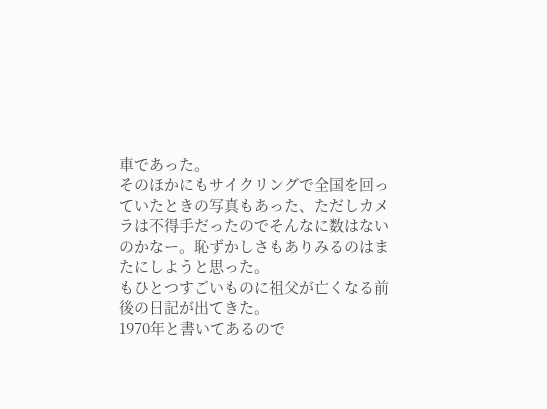車であった。
そのほかにもサイクリングで全国を回っていたときの写真もあった、ただしカメラは不得手だったのでそんなに数はないのかなー。恥ずかしさもありみるのはまたにしようと思った。
もひとつすごいものに祖父が亡くなる前後の日記が出てきた。
1970年と書いてあるので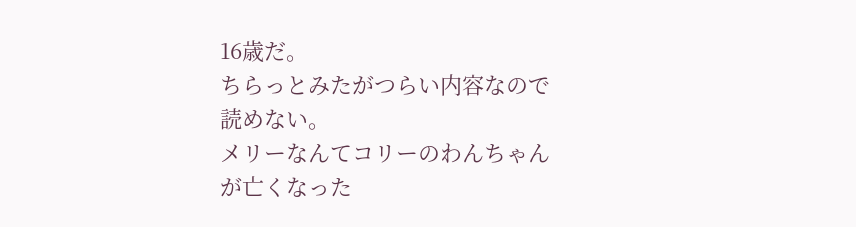16歳だ。
ちらっとみたがつらい内容なので読めない。
メリーなんてコリーのわんちゃんが亡くなった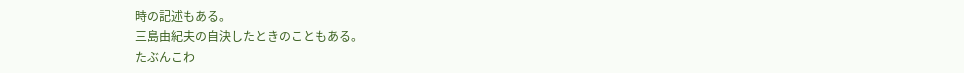時の記述もある。
三島由紀夫の自決したときのこともある。
たぶんこわ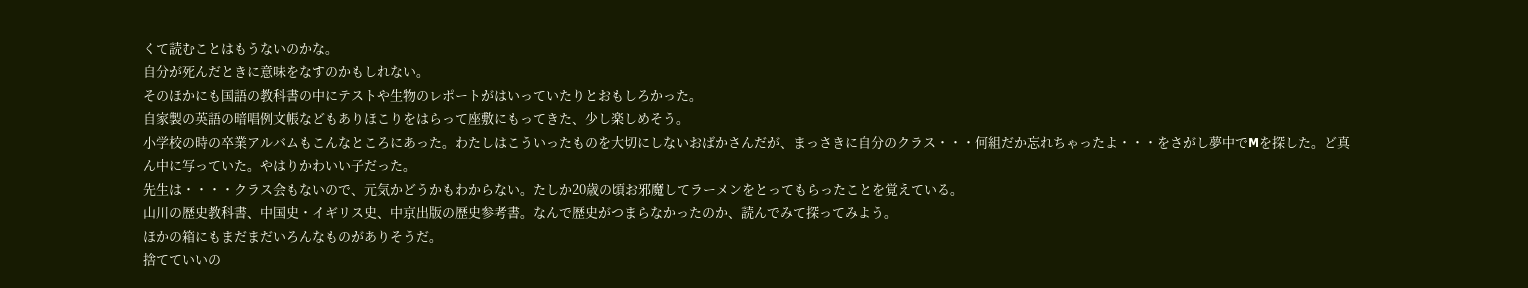くて読むことはもうないのかな。
自分が死んだときに意味をなすのかもしれない。
そのほかにも国語の教科書の中にテストや生物のレポートがはいっていたりとおもしろかった。
自家製の英語の暗唱例文帳などもありほこりをはらって座敷にもってきた、少し楽しめそう。
小学校の時の卒業アルバムもこんなところにあった。わたしはこういったものを大切にしないおばかさんだが、まっさきに自分のクラス・・・何組だか忘れちゃったよ・・・をさがし夢中でMを探した。ど真ん中に写っていた。やはりかわいい子だった。
先生は・・・・クラス会もないので、元気かどうかもわからない。たしか20歳の頃お邪魔してラーメンをとってもらったことを覚えている。
山川の歴史教科書、中国史・イギリス史、中京出版の歴史参考書。なんで歴史がつまらなかったのか、読んでみて探ってみよう。
ほかの箱にもまだまだいろんなものがありそうだ。
捨てていいの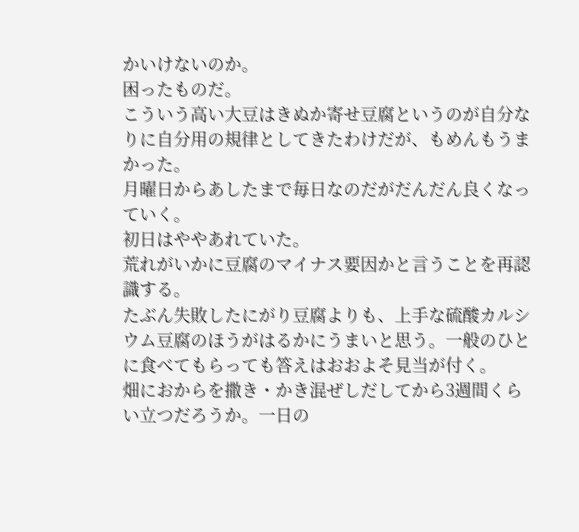かいけないのか。
困ったものだ。
こういう高い大豆はきぬか寄せ豆腐というのが自分なりに自分用の規律としてきたわけだが、もめんもうまかった。
月曜日からあしたまで毎日なのだがだんだん良くなっていく。
初日はややあれていた。
荒れがいかに豆腐のマイナス要因かと言うことを再認識する。
たぶん失敗したにがり豆腐よりも、上手な硫酸カルシウム豆腐のほうがはるかにうまいと思う。一般のひとに食べてもらっても答えはおおよそ見当が付く。
畑におからを撒き・かき混ぜしだしてから3週間くらい立つだろうか。一日の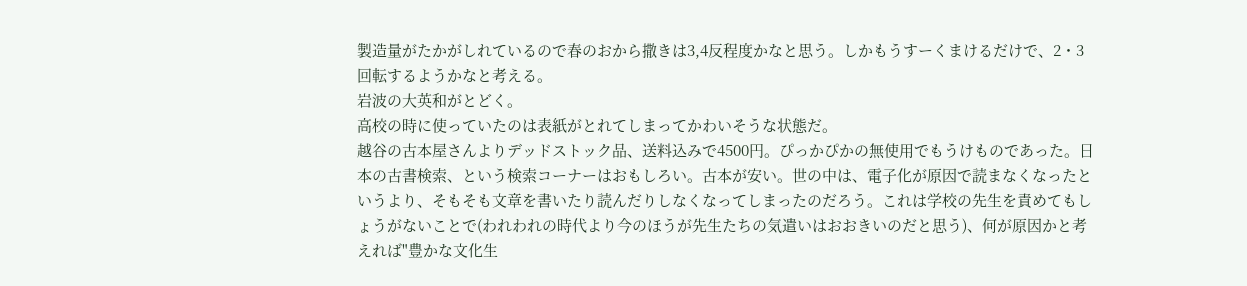製造量がたかがしれているので春のおから撒きは3,4反程度かなと思う。しかもうすーくまけるだけで、2・3回転するようかなと考える。
岩波の大英和がとどく。
高校の時に使っていたのは表紙がとれてしまってかわいそうな状態だ。
越谷の古本屋さんよりデッドストック品、送料込みで4500円。ぴっかぴかの無使用でもうけものであった。日本の古書検索、という検索コーナーはおもしろい。古本が安い。世の中は、電子化が原因で読まなくなったというより、そもそも文章を書いたり読んだりしなくなってしまったのだろう。これは学校の先生を責めてもしょうがないことで(われわれの時代より今のほうが先生たちの気遣いはおおきいのだと思う)、何が原因かと考えれば"豊かな文化生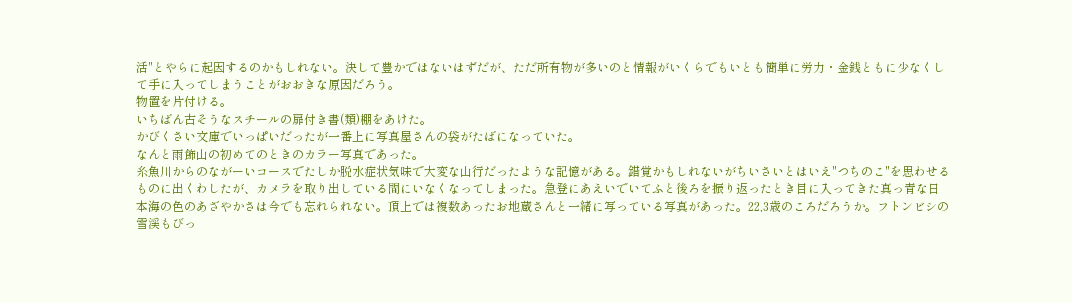活"とやらに起因するのかもしれない。決して豊かではないはずだが、ただ所有物が多いのと情報がいくらでもいとも簡単に労力・金銭ともに少なくして手に入ってしまうことがおおきな原因だろう。
物置を片付ける。
いちばん古そうなスチールの扉付き書(類)棚をあけた。
かびくさい文庫でいっぱいだったが一番上に写真屋さんの袋がたばになっていた。
なんと雨飾山の初めてのときのカラー写真であった。
糸魚川からのながーいコースでたしか脱水症状気味で大変な山行だったような記憶がある。錯覚かもしれないがちいさいとはいえ"つちのこ"を思わせるものに出くわしたが、カメラを取り出している間にいなくなってしまった。急登にあえいでいてふと後ろを振り返ったとき目に入ってきた真っ青な日本海の色のあざやかさは今でも忘れられない。頂上では複数あったお地蔵さんと一緒に写っている写真があった。22,3歳のころだろうか。フトンビシの雪渓もびっ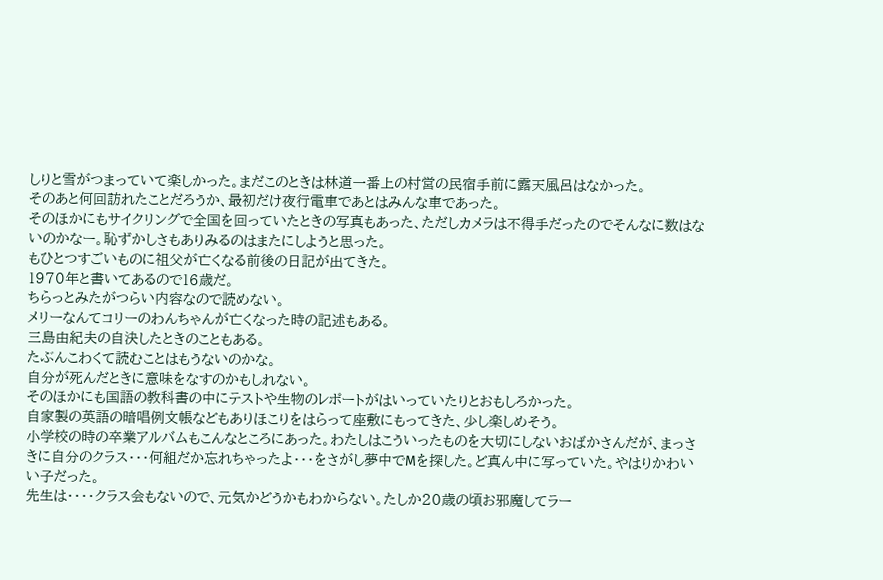しりと雪がつまっていて楽しかった。まだこのときは林道一番上の村営の民宿手前に露天風呂はなかった。
そのあと何回訪れたことだろうか、最初だけ夜行電車であとはみんな車であった。
そのほかにもサイクリングで全国を回っていたときの写真もあった、ただしカメラは不得手だったのでそんなに数はないのかなー。恥ずかしさもありみるのはまたにしようと思った。
もひとつすごいものに祖父が亡くなる前後の日記が出てきた。
1970年と書いてあるので16歳だ。
ちらっとみたがつらい内容なので読めない。
メリーなんてコリーのわんちゃんが亡くなった時の記述もある。
三島由紀夫の自決したときのこともある。
たぶんこわくて読むことはもうないのかな。
自分が死んだときに意味をなすのかもしれない。
そのほかにも国語の教科書の中にテストや生物のレポートがはいっていたりとおもしろかった。
自家製の英語の暗唱例文帳などもありほこりをはらって座敷にもってきた、少し楽しめそう。
小学校の時の卒業アルバムもこんなところにあった。わたしはこういったものを大切にしないおばかさんだが、まっさきに自分のクラス・・・何組だか忘れちゃったよ・・・をさがし夢中でMを探した。ど真ん中に写っていた。やはりかわいい子だった。
先生は・・・・クラス会もないので、元気かどうかもわからない。たしか20歳の頃お邪魔してラー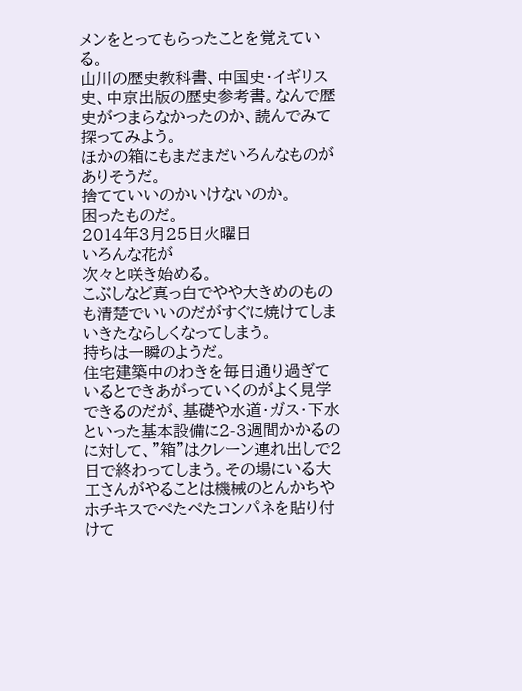メンをとってもらったことを覚えている。
山川の歴史教科書、中国史・イギリス史、中京出版の歴史参考書。なんで歴史がつまらなかったのか、読んでみて探ってみよう。
ほかの箱にもまだまだいろんなものがありそうだ。
捨てていいのかいけないのか。
困ったものだ。
2014年3月25日火曜日
いろんな花が
次々と咲き始める。
こぶしなど真っ白でやや大きめのものも清楚でいいのだがすぐに焼けてしまいきたならしくなってしまう。
持ちは一瞬のようだ。
住宅建築中のわきを毎日通り過ぎているとできあがっていくのがよく見学できるのだが、基礎や水道・ガス・下水といった基本設備に2-3週間かかるのに対して、"箱"はクレーン連れ出しで2日で終わってしまう。その場にいる大工さんがやることは機械のとんかちやホチキスでぺたぺたコンパネを貼り付けて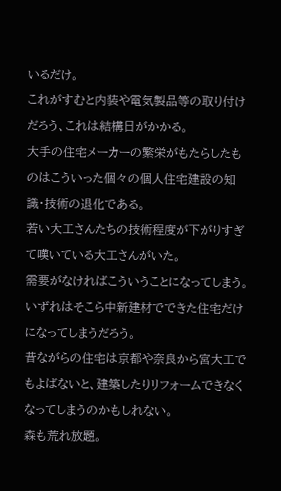いるだけ。
これがすむと内装や電気製品等の取り付けだろう、これは結構日がかかる。
大手の住宅メーカーの繁栄がもたらしたものはこういった個々の個人住宅建設の知識・技術の退化である。
若い大工さんたちの技術程度が下がりすぎて嘆いている大工さんがいた。
需要がなければこういうことになってしまう。
いずれはそこら中新建材でできた住宅だけになってしまうだろう。
昔ながらの住宅は京都や奈良から宮大工でもよばないと、建築したりリフォームできなくなってしまうのかもしれない。
森も荒れ放題。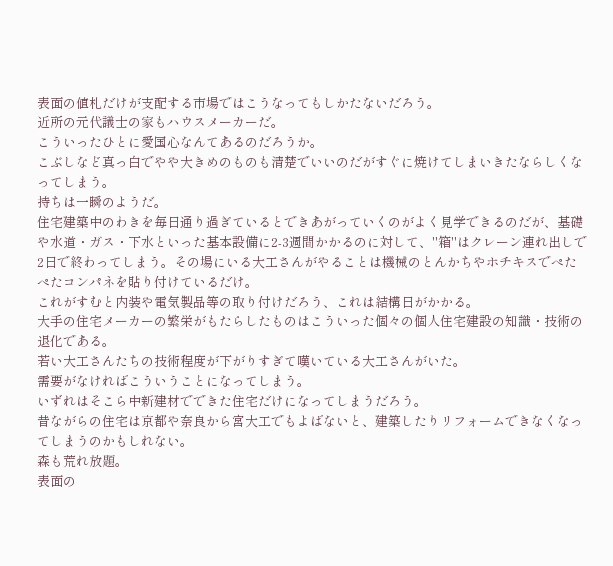表面の値札だけが支配する市場ではこうなってもしかたないだろう。
近所の元代議士の家もハウスメーカーだ。
こういったひとに愛国心なんてあるのだろうか。
こぶしなど真っ白でやや大きめのものも清楚でいいのだがすぐに焼けてしまいきたならしくなってしまう。
持ちは一瞬のようだ。
住宅建築中のわきを毎日通り過ぎているとできあがっていくのがよく見学できるのだが、基礎や水道・ガス・下水といった基本設備に2-3週間かかるのに対して、"箱"はクレーン連れ出しで2日で終わってしまう。その場にいる大工さんがやることは機械のとんかちやホチキスでぺたぺたコンパネを貼り付けているだけ。
これがすむと内装や電気製品等の取り付けだろう、これは結構日がかかる。
大手の住宅メーカーの繁栄がもたらしたものはこういった個々の個人住宅建設の知識・技術の退化である。
若い大工さんたちの技術程度が下がりすぎて嘆いている大工さんがいた。
需要がなければこういうことになってしまう。
いずれはそこら中新建材でできた住宅だけになってしまうだろう。
昔ながらの住宅は京都や奈良から宮大工でもよばないと、建築したりリフォームできなくなってしまうのかもしれない。
森も荒れ放題。
表面の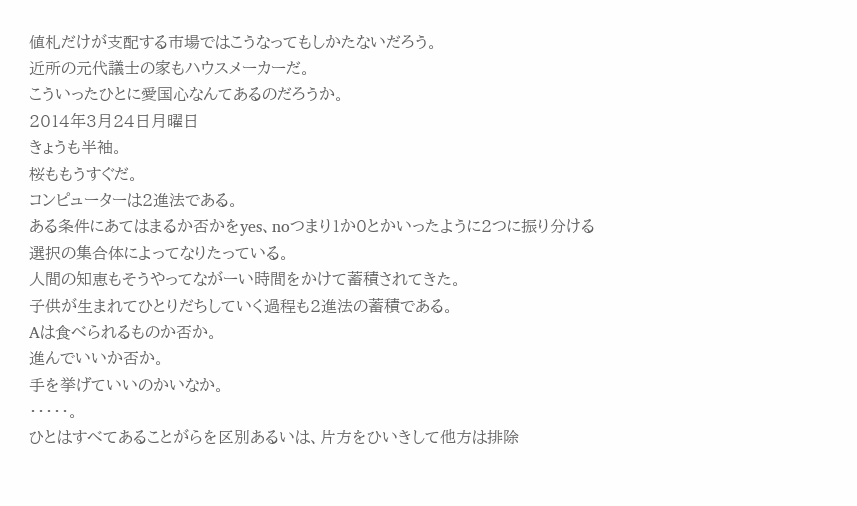値札だけが支配する市場ではこうなってもしかたないだろう。
近所の元代議士の家もハウスメーカーだ。
こういったひとに愛国心なんてあるのだろうか。
2014年3月24日月曜日
きょうも半袖。
桜ももうすぐだ。
コンピューターは2進法である。
ある条件にあてはまるか否かをyes、noつまり1か0とかいったように2つに振り分ける選択の集合体によってなりたっている。
人間の知恵もそうやってながーい時間をかけて蓄積されてきた。
子供が生まれてひとりだちしていく過程も2進法の蓄積である。
Aは食べられるものか否か。
進んでいいか否か。
手を挙げていいのかいなか。
・・・・・。
ひとはすべてあることがらを区別あるいは、片方をひいきして他方は排除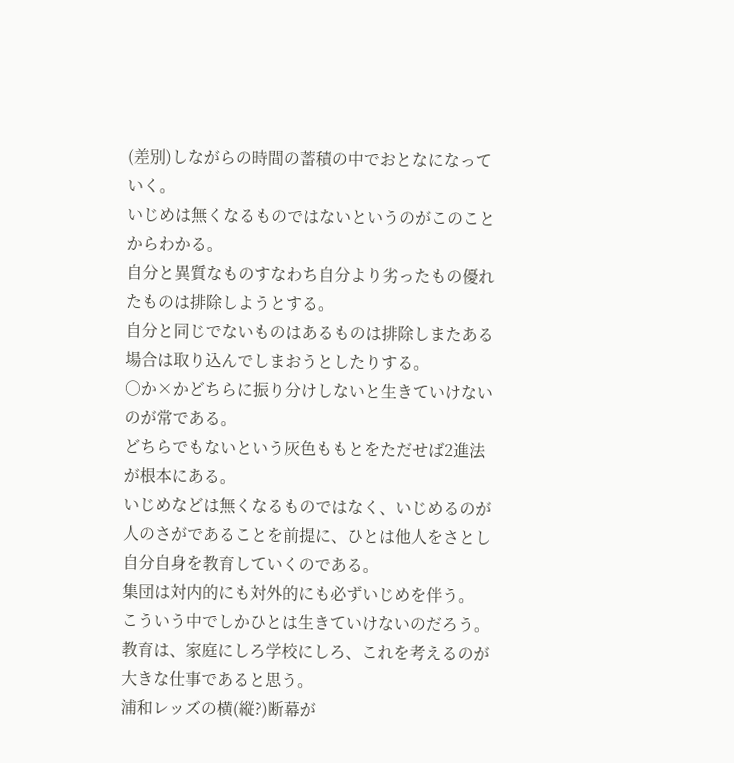(差別)しながらの時間の蓄積の中でおとなになっていく。
いじめは無くなるものではないというのがこのことからわかる。
自分と異質なものすなわち自分より劣ったもの優れたものは排除しようとする。
自分と同じでないものはあるものは排除しまたある場合は取り込んでしまおうとしたりする。
○か×かどちらに振り分けしないと生きていけないのが常である。
どちらでもないという灰色ももとをただせば2進法が根本にある。
いじめなどは無くなるものではなく、いじめるのが人のさがであることを前提に、ひとは他人をさとし自分自身を教育していくのである。
集団は対内的にも対外的にも必ずいじめを伴う。
こういう中でしかひとは生きていけないのだろう。
教育は、家庭にしろ学校にしろ、これを考えるのが大きな仕事であると思う。
浦和レッズの横(縦?)断幕が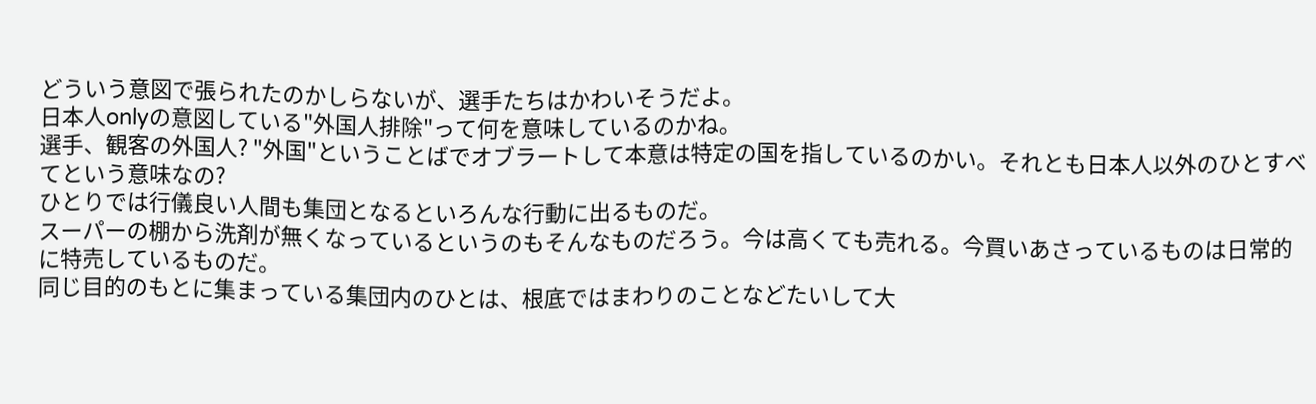どういう意図で張られたのかしらないが、選手たちはかわいそうだよ。
日本人onlyの意図している"外国人排除"って何を意味しているのかね。
選手、観客の外国人? "外国"ということばでオブラートして本意は特定の国を指しているのかい。それとも日本人以外のひとすべてという意味なの?
ひとりでは行儀良い人間も集団となるといろんな行動に出るものだ。
スーパーの棚から洗剤が無くなっているというのもそんなものだろう。今は高くても売れる。今買いあさっているものは日常的に特売しているものだ。
同じ目的のもとに集まっている集団内のひとは、根底ではまわりのことなどたいして大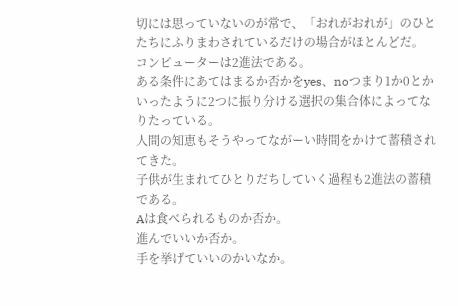切には思っていないのが常で、「おれがおれが」のひとたちにふりまわされているだけの場合がほとんどだ。
コンピューターは2進法である。
ある条件にあてはまるか否かをyes、noつまり1か0とかいったように2つに振り分ける選択の集合体によってなりたっている。
人間の知恵もそうやってながーい時間をかけて蓄積されてきた。
子供が生まれてひとりだちしていく過程も2進法の蓄積である。
Aは食べられるものか否か。
進んでいいか否か。
手を挙げていいのかいなか。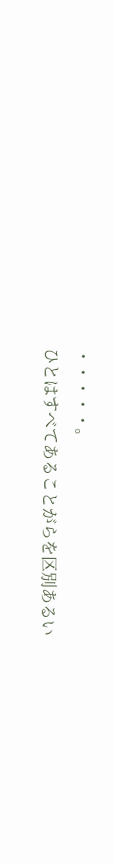・・・・・。
ひとはすべてあることがらを区別あるい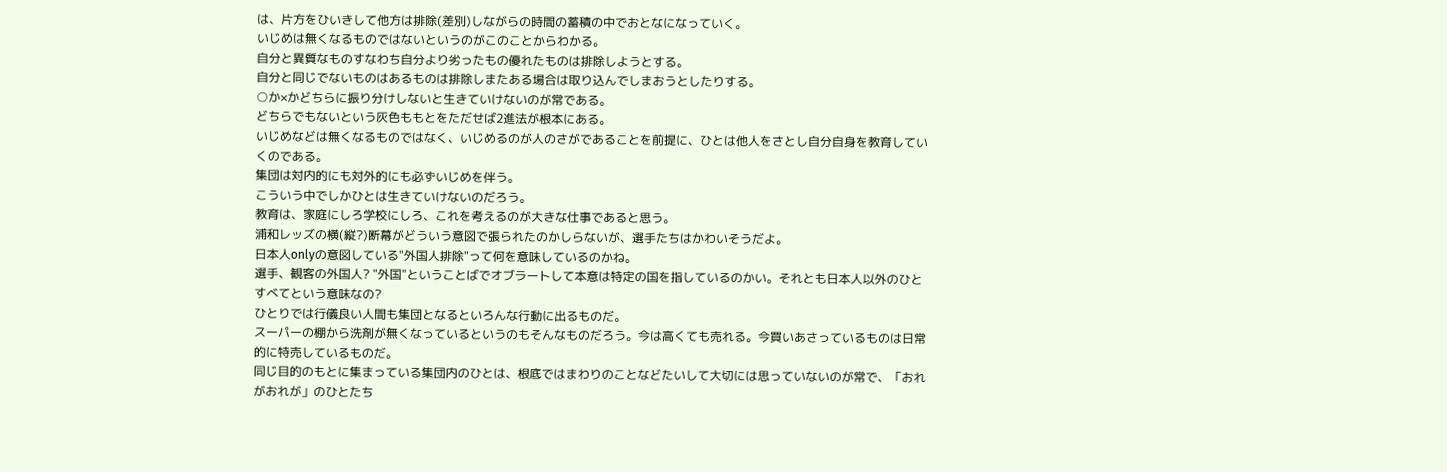は、片方をひいきして他方は排除(差別)しながらの時間の蓄積の中でおとなになっていく。
いじめは無くなるものではないというのがこのことからわかる。
自分と異質なものすなわち自分より劣ったもの優れたものは排除しようとする。
自分と同じでないものはあるものは排除しまたある場合は取り込んでしまおうとしたりする。
○か×かどちらに振り分けしないと生きていけないのが常である。
どちらでもないという灰色ももとをただせば2進法が根本にある。
いじめなどは無くなるものではなく、いじめるのが人のさがであることを前提に、ひとは他人をさとし自分自身を教育していくのである。
集団は対内的にも対外的にも必ずいじめを伴う。
こういう中でしかひとは生きていけないのだろう。
教育は、家庭にしろ学校にしろ、これを考えるのが大きな仕事であると思う。
浦和レッズの横(縦?)断幕がどういう意図で張られたのかしらないが、選手たちはかわいそうだよ。
日本人onlyの意図している"外国人排除"って何を意味しているのかね。
選手、観客の外国人? "外国"ということばでオブラートして本意は特定の国を指しているのかい。それとも日本人以外のひとすべてという意味なの?
ひとりでは行儀良い人間も集団となるといろんな行動に出るものだ。
スーパーの棚から洗剤が無くなっているというのもそんなものだろう。今は高くても売れる。今買いあさっているものは日常的に特売しているものだ。
同じ目的のもとに集まっている集団内のひとは、根底ではまわりのことなどたいして大切には思っていないのが常で、「おれがおれが」のひとたち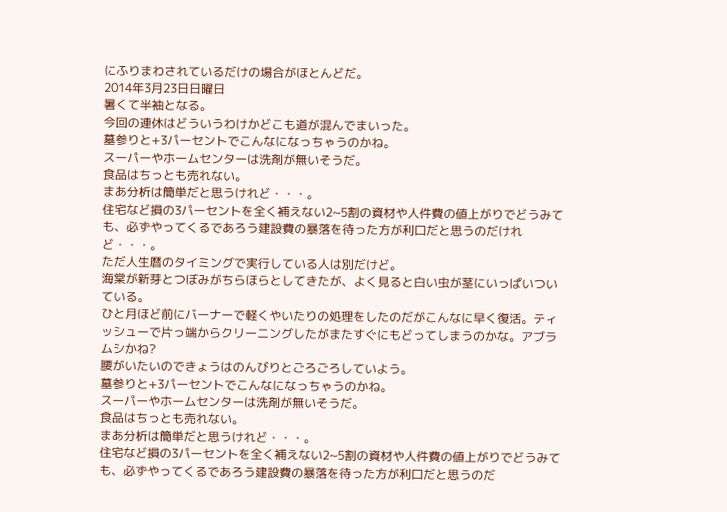にふりまわされているだけの場合がほとんどだ。
2014年3月23日日曜日
暑くて半袖となる。
今回の連休はどういうわけかどこも道が混んでまいった。
墓参りと+3パーセントでこんなになっちゃうのかね。
スーパーやホームセンターは洗剤が無いそうだ。
食品はちっとも売れない。
まあ分析は簡単だと思うけれど・・・。
住宅など損の3パーセントを全く補えない2~5割の資材や人件費の値上がりでどうみても、必ずやってくるであろう建設費の暴落を待った方が利口だと思うのだけれど・・・。
ただ人生暦のタイミングで実行している人は別だけど。
海棠が新芽とつぼみがちらほらとしてきたが、よく見ると白い虫が茎にいっぱいついている。
ひと月ほど前にバーナーで軽くやいたりの処理をしたのだがこんなに早く復活。ティッシューで片っ端からクリーニングしたがまたすぐにもどってしまうのかな。アブラムシかね?
腰がいたいのできょうはのんびりとごろごろしていよう。
墓参りと+3パーセントでこんなになっちゃうのかね。
スーパーやホームセンターは洗剤が無いそうだ。
食品はちっとも売れない。
まあ分析は簡単だと思うけれど・・・。
住宅など損の3パーセントを全く補えない2~5割の資材や人件費の値上がりでどうみても、必ずやってくるであろう建設費の暴落を待った方が利口だと思うのだ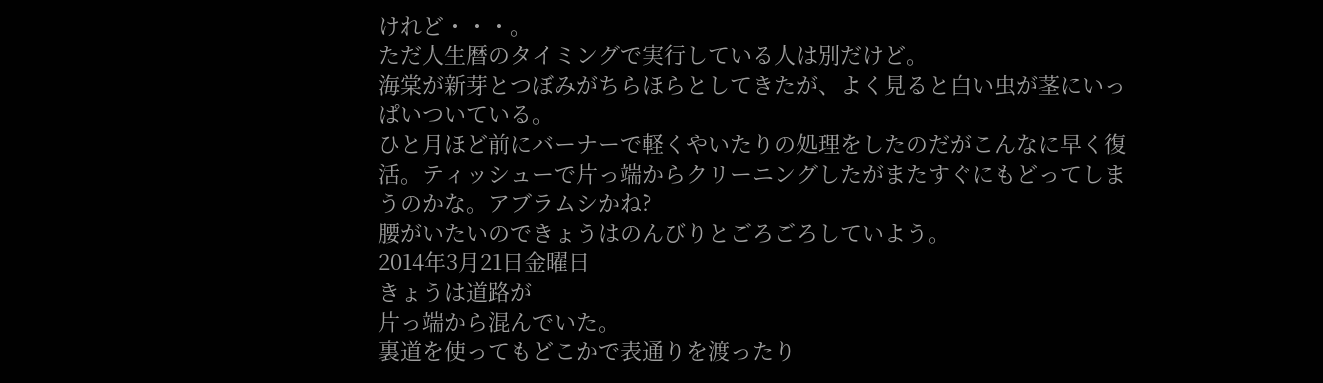けれど・・・。
ただ人生暦のタイミングで実行している人は別だけど。
海棠が新芽とつぼみがちらほらとしてきたが、よく見ると白い虫が茎にいっぱいついている。
ひと月ほど前にバーナーで軽くやいたりの処理をしたのだがこんなに早く復活。ティッシューで片っ端からクリーニングしたがまたすぐにもどってしまうのかな。アブラムシかね?
腰がいたいのできょうはのんびりとごろごろしていよう。
2014年3月21日金曜日
きょうは道路が
片っ端から混んでいた。
裏道を使ってもどこかで表通りを渡ったり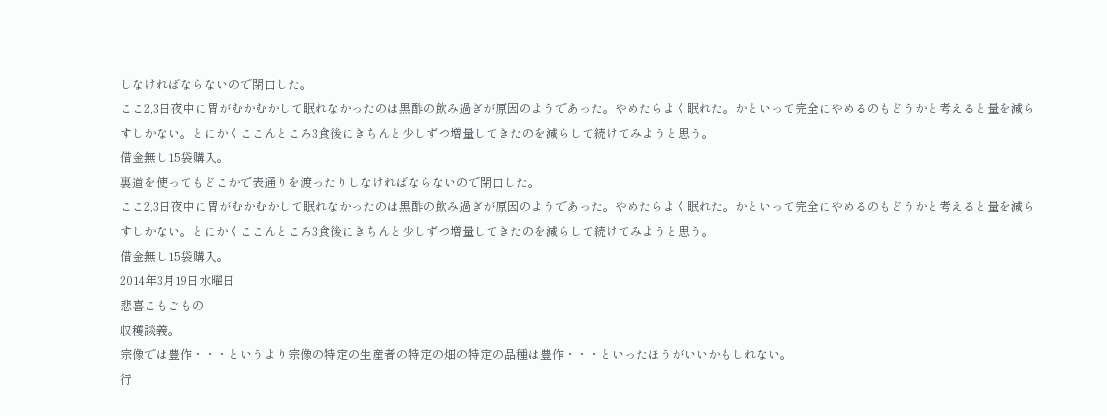しなければならないので閉口した。
ここ2,3日夜中に胃がむかむかして眠れなかったのは黒酢の飲み過ぎが原因のようであった。やめたらよく眠れた。かといって完全にやめるのもどうかと考えると量を減らすしかない。とにかくここんところ3食後にきちんと少しずつ増量してきたのを減らして続けてみようと思う。
借金無し15袋購入。
裏道を使ってもどこかで表通りを渡ったりしなければならないので閉口した。
ここ2,3日夜中に胃がむかむかして眠れなかったのは黒酢の飲み過ぎが原因のようであった。やめたらよく眠れた。かといって完全にやめるのもどうかと考えると量を減らすしかない。とにかくここんところ3食後にきちんと少しずつ増量してきたのを減らして続けてみようと思う。
借金無し15袋購入。
2014年3月19日水曜日
悲喜こもごもの
収穫談義。
宗像では豊作・・・というより宗像の特定の生産者の特定の畑の特定の品種は豊作・・・といったほうがいいかもしれない。
行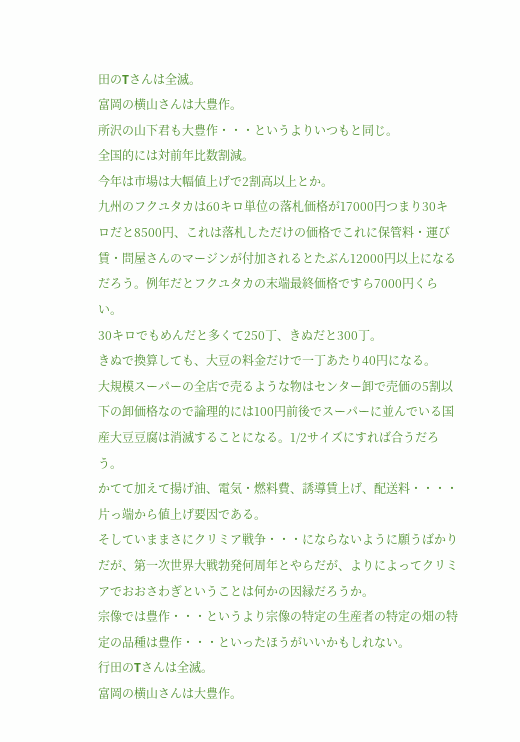田のTさんは全滅。
富岡の横山さんは大豊作。
所沢の山下君も大豊作・・・というよりいつもと同じ。
全国的には対前年比数割減。
今年は市場は大幅値上げで2割高以上とか。
九州のフクユタカは60キロ単位の落札価格が17000円つまり30キロだと8500円、これは落札しただけの価格でこれに保管料・運び賃・問屋さんのマージンが付加されるとたぶん12000円以上になるだろう。例年だとフクユタカの末端最終価格ですら7000円くらい。
30キロでもめんだと多くて250丁、きぬだと300丁。
きぬで換算しても、大豆の料金だけで一丁あたり40円になる。
大規模スーパーの全店で売るような物はセンター卸で売価の5割以下の卸価格なので論理的には100円前後でスーパーに並んでいる国産大豆豆腐は消滅することになる。1/2サイズにすれば合うだろう。
かてて加えて揚げ油、電気・燃料費、誘導賃上げ、配送料・・・・片っ端から値上げ要因である。
そしていままさにクリミア戦争・・・にならないように願うばかりだが、第一次世界大戦勃発何周年とやらだが、よりによってクリミアでおおさわぎということは何かの因縁だろうか。
宗像では豊作・・・というより宗像の特定の生産者の特定の畑の特定の品種は豊作・・・といったほうがいいかもしれない。
行田のTさんは全滅。
富岡の横山さんは大豊作。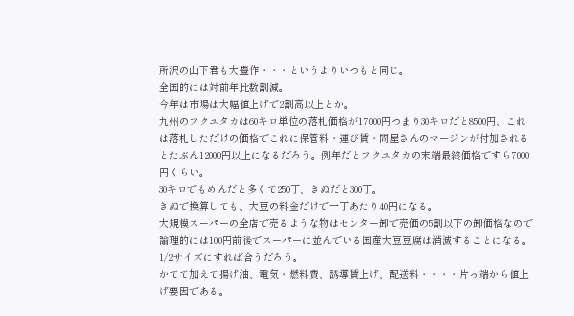所沢の山下君も大豊作・・・というよりいつもと同じ。
全国的には対前年比数割減。
今年は市場は大幅値上げで2割高以上とか。
九州のフクユタカは60キロ単位の落札価格が17000円つまり30キロだと8500円、これは落札しただけの価格でこれに保管料・運び賃・問屋さんのマージンが付加されるとたぶん12000円以上になるだろう。例年だとフクユタカの末端最終価格ですら7000円くらい。
30キロでもめんだと多くて250丁、きぬだと300丁。
きぬで換算しても、大豆の料金だけで一丁あたり40円になる。
大規模スーパーの全店で売るような物はセンター卸で売価の5割以下の卸価格なので論理的には100円前後でスーパーに並んでいる国産大豆豆腐は消滅することになる。1/2サイズにすれば合うだろう。
かてて加えて揚げ油、電気・燃料費、誘導賃上げ、配送料・・・・片っ端から値上げ要因である。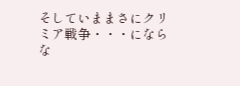そしていままさにクリミア戦争・・・にならな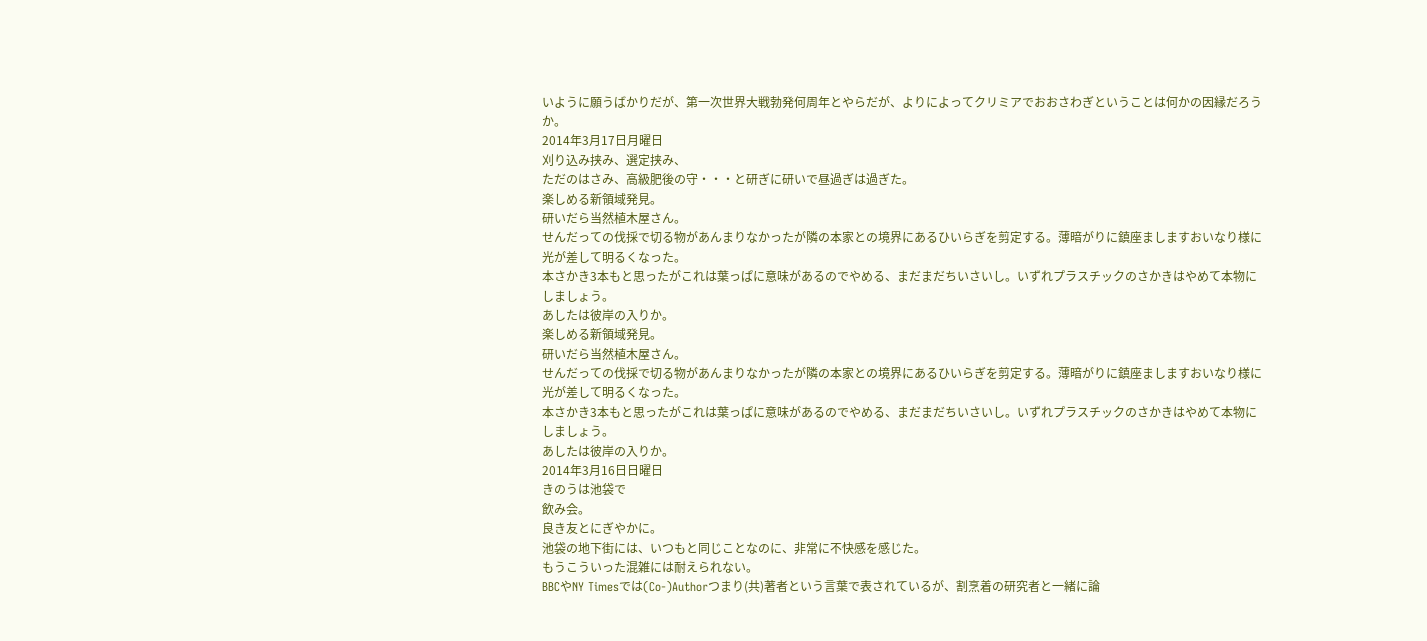いように願うばかりだが、第一次世界大戦勃発何周年とやらだが、よりによってクリミアでおおさわぎということは何かの因縁だろうか。
2014年3月17日月曜日
刈り込み挟み、選定挟み、
ただのはさみ、高級肥後の守・・・と研ぎに研いで昼過ぎは過ぎた。
楽しめる新領域発見。
研いだら当然植木屋さん。
せんだっての伐採で切る物があんまりなかったが隣の本家との境界にあるひいらぎを剪定する。薄暗がりに鎮座ましますおいなり様に光が差して明るくなった。
本さかき3本もと思ったがこれは葉っぱに意味があるのでやめる、まだまだちいさいし。いずれプラスチックのさかきはやめて本物にしましょう。
あしたは彼岸の入りか。
楽しめる新領域発見。
研いだら当然植木屋さん。
せんだっての伐採で切る物があんまりなかったが隣の本家との境界にあるひいらぎを剪定する。薄暗がりに鎮座ましますおいなり様に光が差して明るくなった。
本さかき3本もと思ったがこれは葉っぱに意味があるのでやめる、まだまだちいさいし。いずれプラスチックのさかきはやめて本物にしましょう。
あしたは彼岸の入りか。
2014年3月16日日曜日
きのうは池袋で
飲み会。
良き友とにぎやかに。
池袋の地下街には、いつもと同じことなのに、非常に不快感を感じた。
もうこういった混雑には耐えられない。
BBCやNY Timesでは(Co-)Authorつまり(共)著者という言葉で表されているが、割烹着の研究者と一緒に論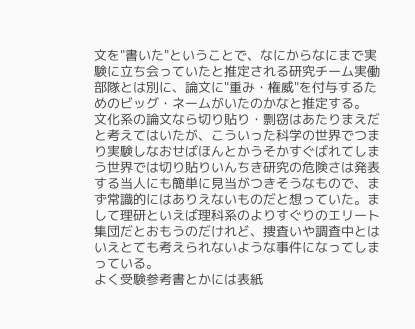文を"書いた"ということで、なにからなにまで実験に立ち会っていたと推定される研究チーム実働部隊とは別に、論文に"重み・権威"を付与するためのビッグ・ネームがいたのかなと推定する。
文化系の論文なら切り貼り・剽窃はあたりまえだと考えてはいたが、こういった科学の世界でつまり実験しなおせばほんとかうそかすぐばれてしまう世界では切り貼りいんちき研究の危険さは発表する当人にも簡単に見当がつきそうなもので、まず常識的にはありえないものだと想っていた。まして理研といえば理科系のよりすぐりのエリート集団だとおもうのだけれど、捜査いや調査中とはいえとても考えられないような事件になってしまっている。
よく受験参考書とかには表紙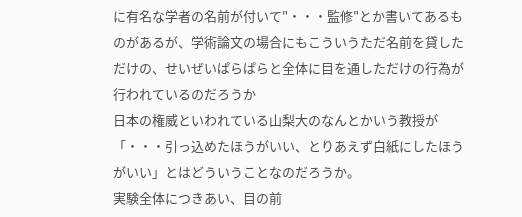に有名な学者の名前が付いて"・・・監修"とか書いてあるものがあるが、学術論文の場合にもこういうただ名前を貸しただけの、せいぜいぱらぱらと全体に目を通しただけの行為が行われているのだろうか
日本の権威といわれている山梨大のなんとかいう教授が「・・・引っ込めたほうがいい、とりあえず白紙にしたほうがいい」とはどういうことなのだろうか。
実験全体につきあい、目の前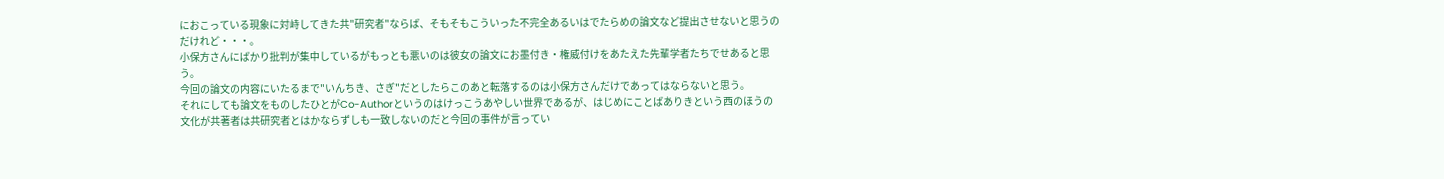におこっている現象に対峙してきた共"研究者"ならば、そもそもこういった不完全あるいはでたらめの論文など提出させないと思うのだけれど・・・。
小保方さんにばかり批判が集中しているがもっとも悪いのは彼女の論文にお墨付き・権威付けをあたえた先輩学者たちでせあると思う。
今回の論文の内容にいたるまで"いんちき、さぎ"だとしたらこのあと転落するのは小保方さんだけであってはならないと思う。
それにしても論文をものしたひとがCo-Authorというのはけっこうあやしい世界であるが、はじめにことばありきという西のほうの文化が共著者は共研究者とはかならずしも一致しないのだと今回の事件が言ってい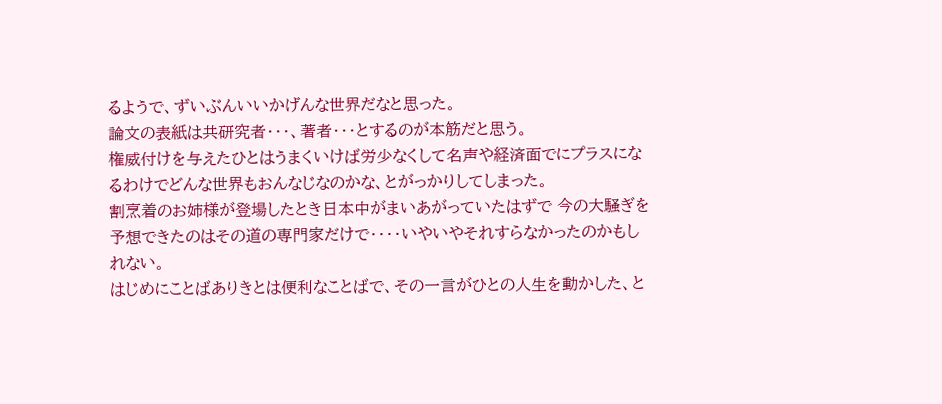るようで、ずいぶんいいかげんな世界だなと思った。
論文の表紙は共研究者・・・、著者・・・とするのが本筋だと思う。
権威付けを与えたひとはうまくいけば労少なくして名声や経済面でにプラスになるわけでどんな世界もおんなじなのかな、とがっかりしてしまった。
割烹着のお姉様が登場したとき日本中がまいあがっていたはずで 今の大騒ぎを予想できたのはその道の専門家だけで・・・・いやいやそれすらなかったのかもしれない。
はじめにことばありきとは便利なことばで、その一言がひとの人生を動かした、と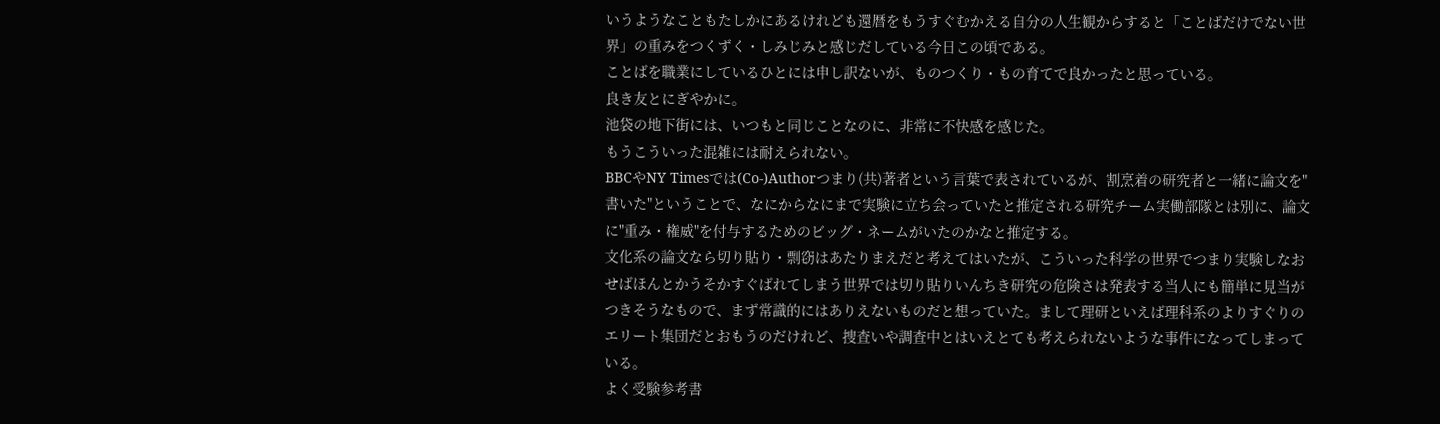いうようなこともたしかにあるけれども還暦をもうすぐむかえる自分の人生観からすると「ことばだけでない世界」の重みをつくずく・しみじみと感じだしている今日この頃である。
ことばを職業にしているひとには申し訳ないが、ものつくり・もの育てで良かったと思っている。
良き友とにぎやかに。
池袋の地下街には、いつもと同じことなのに、非常に不快感を感じた。
もうこういった混雑には耐えられない。
BBCやNY Timesでは(Co-)Authorつまり(共)著者という言葉で表されているが、割烹着の研究者と一緒に論文を"書いた"ということで、なにからなにまで実験に立ち会っていたと推定される研究チーム実働部隊とは別に、論文に"重み・権威"を付与するためのビッグ・ネームがいたのかなと推定する。
文化系の論文なら切り貼り・剽窃はあたりまえだと考えてはいたが、こういった科学の世界でつまり実験しなおせばほんとかうそかすぐばれてしまう世界では切り貼りいんちき研究の危険さは発表する当人にも簡単に見当がつきそうなもので、まず常識的にはありえないものだと想っていた。まして理研といえば理科系のよりすぐりのエリート集団だとおもうのだけれど、捜査いや調査中とはいえとても考えられないような事件になってしまっている。
よく受験参考書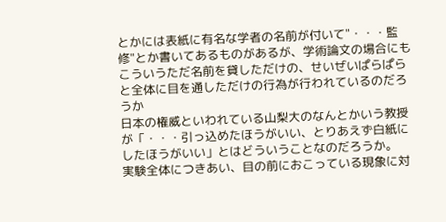とかには表紙に有名な学者の名前が付いて"・・・監修"とか書いてあるものがあるが、学術論文の場合にもこういうただ名前を貸しただけの、せいぜいぱらぱらと全体に目を通しただけの行為が行われているのだろうか
日本の権威といわれている山梨大のなんとかいう教授が「・・・引っ込めたほうがいい、とりあえず白紙にしたほうがいい」とはどういうことなのだろうか。
実験全体につきあい、目の前におこっている現象に対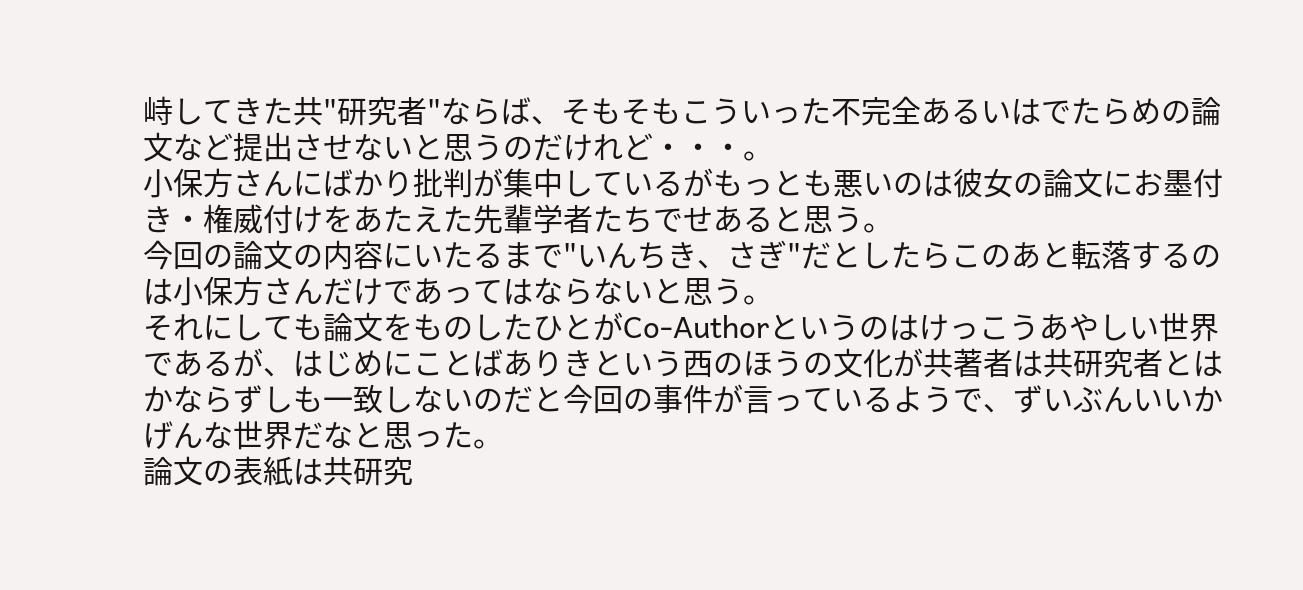峙してきた共"研究者"ならば、そもそもこういった不完全あるいはでたらめの論文など提出させないと思うのだけれど・・・。
小保方さんにばかり批判が集中しているがもっとも悪いのは彼女の論文にお墨付き・権威付けをあたえた先輩学者たちでせあると思う。
今回の論文の内容にいたるまで"いんちき、さぎ"だとしたらこのあと転落するのは小保方さんだけであってはならないと思う。
それにしても論文をものしたひとがCo-Authorというのはけっこうあやしい世界であるが、はじめにことばありきという西のほうの文化が共著者は共研究者とはかならずしも一致しないのだと今回の事件が言っているようで、ずいぶんいいかげんな世界だなと思った。
論文の表紙は共研究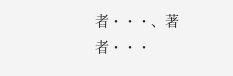者・・・、著者・・・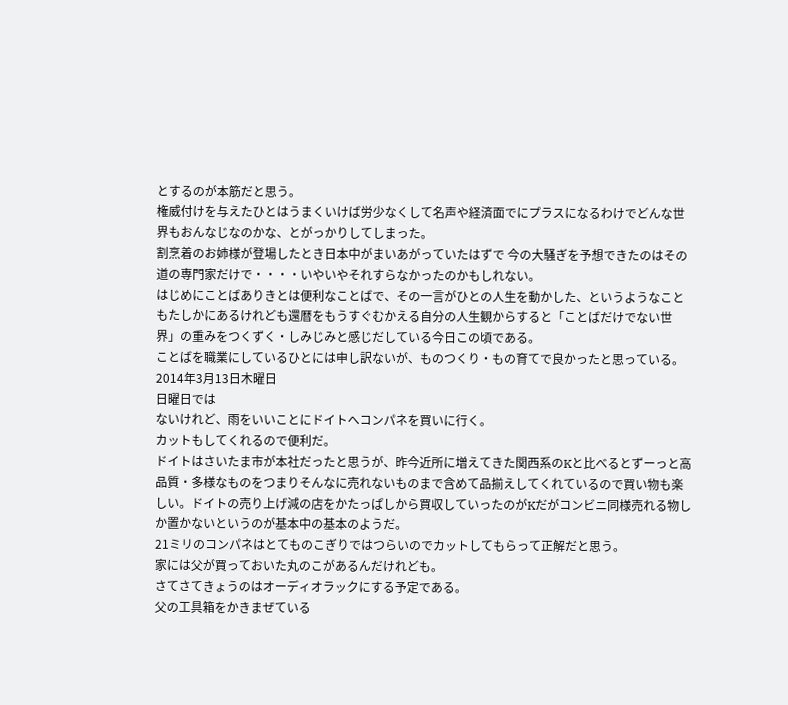とするのが本筋だと思う。
権威付けを与えたひとはうまくいけば労少なくして名声や経済面でにプラスになるわけでどんな世界もおんなじなのかな、とがっかりしてしまった。
割烹着のお姉様が登場したとき日本中がまいあがっていたはずで 今の大騒ぎを予想できたのはその道の専門家だけで・・・・いやいやそれすらなかったのかもしれない。
はじめにことばありきとは便利なことばで、その一言がひとの人生を動かした、というようなこともたしかにあるけれども還暦をもうすぐむかえる自分の人生観からすると「ことばだけでない世界」の重みをつくずく・しみじみと感じだしている今日この頃である。
ことばを職業にしているひとには申し訳ないが、ものつくり・もの育てで良かったと思っている。
2014年3月13日木曜日
日曜日では
ないけれど、雨をいいことにドイトへコンパネを買いに行く。
カットもしてくれるので便利だ。
ドイトはさいたま市が本社だったと思うが、昨今近所に増えてきた関西系のKと比べるとずーっと高品質・多様なものをつまりそんなに売れないものまで含めて品揃えしてくれているので買い物も楽しい。ドイトの売り上げ減の店をかたっぱしから買収していったのがKだがコンビニ同様売れる物しか置かないというのが基本中の基本のようだ。
21ミリのコンパネはとてものこぎりではつらいのでカットしてもらって正解だと思う。
家には父が買っておいた丸のこがあるんだけれども。
さてさてきょうのはオーディオラックにする予定である。
父の工具箱をかきまぜている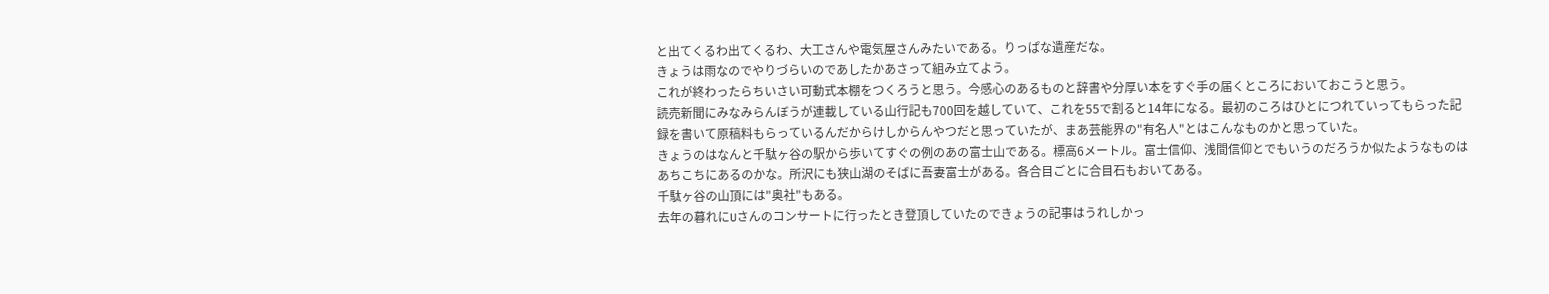と出てくるわ出てくるわ、大工さんや電気屋さんみたいである。りっぱな遺産だな。
きょうは雨なのでやりづらいのであしたかあさって組み立てよう。
これが終わったらちいさい可動式本棚をつくろうと思う。今感心のあるものと辞書や分厚い本をすぐ手の届くところにおいておこうと思う。
読売新聞にみなみらんぼうが連載している山行記も700回を越していて、これを55で割ると14年になる。最初のころはひとにつれていってもらった記録を書いて原稿料もらっているんだからけしからんやつだと思っていたが、まあ芸能界の"有名人"とはこんなものかと思っていた。
きょうのはなんと千駄ヶ谷の駅から歩いてすぐの例のあの富士山である。標高6メートル。富士信仰、浅間信仰とでもいうのだろうか似たようなものはあちこちにあるのかな。所沢にも狭山湖のそばに吾妻富士がある。各合目ごとに合目石もおいてある。
千駄ヶ谷の山頂には"奥社"もある。
去年の暮れにUさんのコンサートに行ったとき登頂していたのできょうの記事はうれしかっ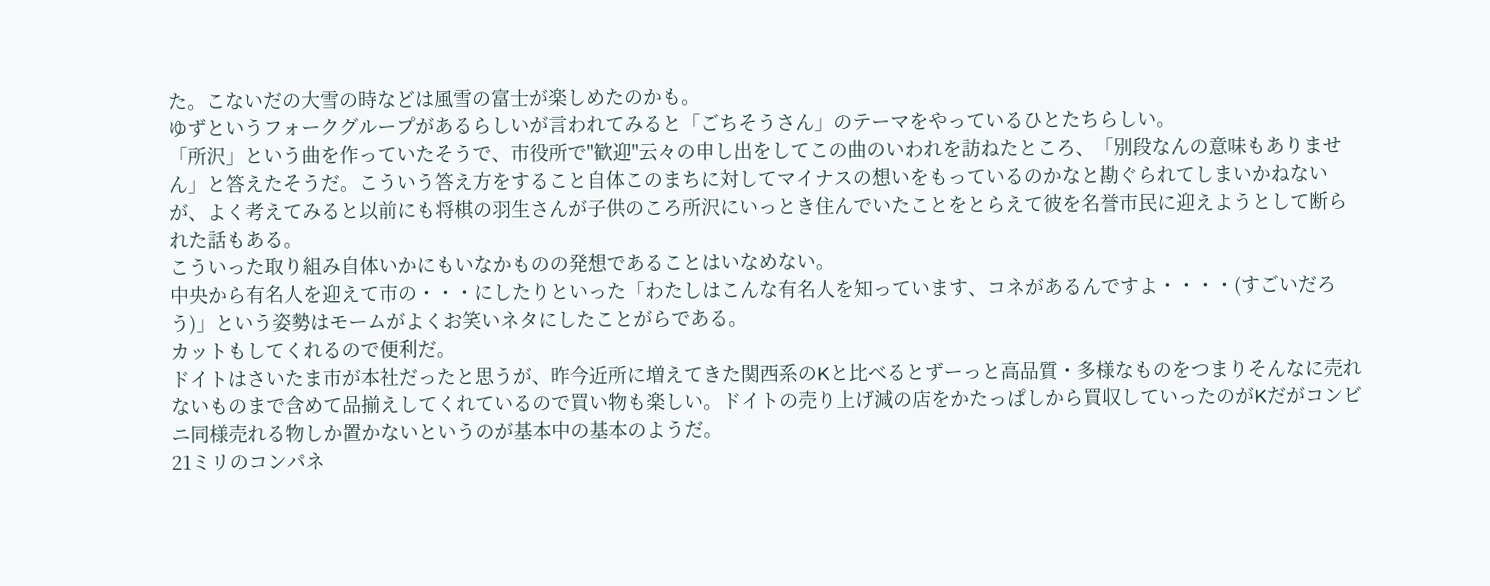た。こないだの大雪の時などは風雪の富士が楽しめたのかも。
ゆずというフォークグループがあるらしいが言われてみると「ごちそうさん」のテーマをやっているひとたちらしい。
「所沢」という曲を作っていたそうで、市役所で"歓迎"云々の申し出をしてこの曲のいわれを訪ねたところ、「別段なんの意味もありません」と答えたそうだ。こういう答え方をすること自体このまちに対してマイナスの想いをもっているのかなと勘ぐられてしまいかねないが、よく考えてみると以前にも将棋の羽生さんが子供のころ所沢にいっとき住んでいたことをとらえて彼を名誉市民に迎えようとして断られた話もある。
こういった取り組み自体いかにもいなかものの発想であることはいなめない。
中央から有名人を迎えて市の・・・にしたりといった「わたしはこんな有名人を知っています、コネがあるんですよ・・・・(すごいだろう)」という姿勢はモームがよくお笑いネタにしたことがらである。
カットもしてくれるので便利だ。
ドイトはさいたま市が本社だったと思うが、昨今近所に増えてきた関西系のKと比べるとずーっと高品質・多様なものをつまりそんなに売れないものまで含めて品揃えしてくれているので買い物も楽しい。ドイトの売り上げ減の店をかたっぱしから買収していったのがKだがコンビニ同様売れる物しか置かないというのが基本中の基本のようだ。
21ミリのコンパネ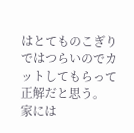はとてものこぎりではつらいのでカットしてもらって正解だと思う。
家には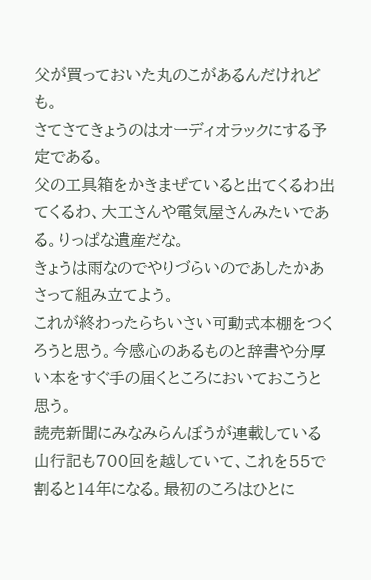父が買っておいた丸のこがあるんだけれども。
さてさてきょうのはオーディオラックにする予定である。
父の工具箱をかきまぜていると出てくるわ出てくるわ、大工さんや電気屋さんみたいである。りっぱな遺産だな。
きょうは雨なのでやりづらいのであしたかあさって組み立てよう。
これが終わったらちいさい可動式本棚をつくろうと思う。今感心のあるものと辞書や分厚い本をすぐ手の届くところにおいておこうと思う。
読売新聞にみなみらんぼうが連載している山行記も700回を越していて、これを55で割ると14年になる。最初のころはひとに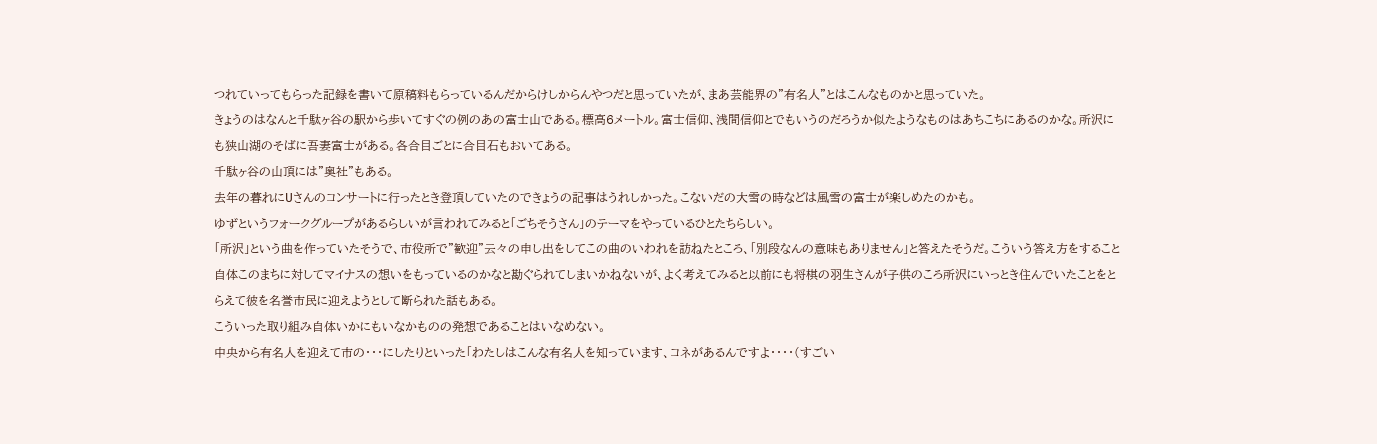つれていってもらった記録を書いて原稿料もらっているんだからけしからんやつだと思っていたが、まあ芸能界の"有名人"とはこんなものかと思っていた。
きょうのはなんと千駄ヶ谷の駅から歩いてすぐの例のあの富士山である。標高6メートル。富士信仰、浅間信仰とでもいうのだろうか似たようなものはあちこちにあるのかな。所沢にも狭山湖のそばに吾妻富士がある。各合目ごとに合目石もおいてある。
千駄ヶ谷の山頂には"奥社"もある。
去年の暮れにUさんのコンサートに行ったとき登頂していたのできょうの記事はうれしかった。こないだの大雪の時などは風雪の富士が楽しめたのかも。
ゆずというフォークグループがあるらしいが言われてみると「ごちそうさん」のテーマをやっているひとたちらしい。
「所沢」という曲を作っていたそうで、市役所で"歓迎"云々の申し出をしてこの曲のいわれを訪ねたところ、「別段なんの意味もありません」と答えたそうだ。こういう答え方をすること自体このまちに対してマイナスの想いをもっているのかなと勘ぐられてしまいかねないが、よく考えてみると以前にも将棋の羽生さんが子供のころ所沢にいっとき住んでいたことをとらえて彼を名誉市民に迎えようとして断られた話もある。
こういった取り組み自体いかにもいなかものの発想であることはいなめない。
中央から有名人を迎えて市の・・・にしたりといった「わたしはこんな有名人を知っています、コネがあるんですよ・・・・(すごい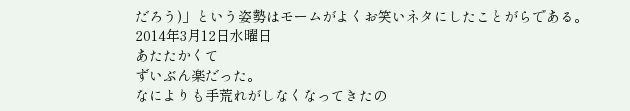だろう)」という姿勢はモームがよくお笑いネタにしたことがらである。
2014年3月12日水曜日
あたたかくて
ずいぶん楽だった。
なによりも手荒れがしなくなってきたの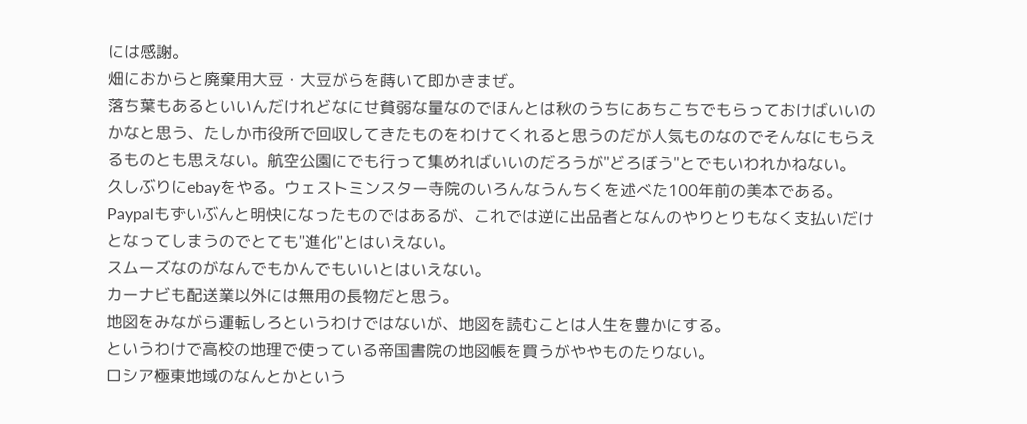には感謝。
畑におからと廃棄用大豆・大豆がらを蒔いて即かきまぜ。
落ち葉もあるといいんだけれどなにせ貧弱な量なのでほんとは秋のうちにあちこちでもらっておけばいいのかなと思う、たしか市役所で回収してきたものをわけてくれると思うのだが人気ものなのでそんなにもらえるものとも思えない。航空公園にでも行って集めればいいのだろうが"どろぼう"とでもいわれかねない。
久しぶりにebayをやる。ウェストミンスター寺院のいろんなうんちくを述べた100年前の美本である。Paypalもずいぶんと明快になったものではあるが、これでは逆に出品者となんのやりとりもなく支払いだけとなってしまうのでとても"進化"とはいえない。
スムーズなのがなんでもかんでもいいとはいえない。
カーナビも配送業以外には無用の長物だと思う。
地図をみながら運転しろというわけではないが、地図を読むことは人生を豊かにする。
というわけで高校の地理で使っている帝国書院の地図帳を買うがややものたりない。
ロシア極東地域のなんとかという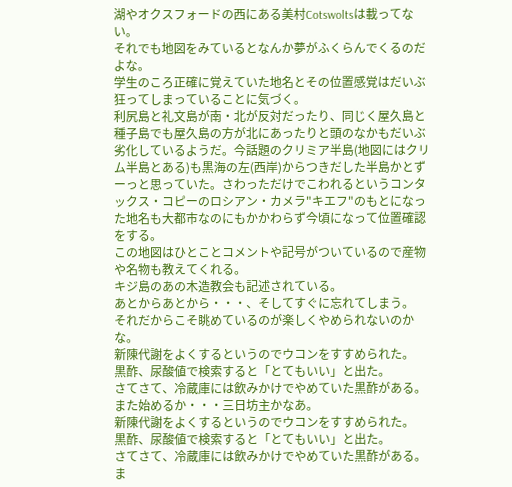湖やオクスフォードの西にある美村Cotswoltsは載ってない。
それでも地図をみているとなんか夢がふくらんでくるのだよな。
学生のころ正確に覚えていた地名とその位置感覚はだいぶ狂ってしまっていることに気づく。
利尻島と礼文島が南・北が反対だったり、同じく屋久島と種子島でも屋久島の方が北にあったりと頭のなかもだいぶ劣化しているようだ。今話題のクリミア半島(地図にはクリム半島とある)も黒海の左(西岸)からつきだした半島かとずーっと思っていた。さわっただけでこわれるというコンタックス・コピーのロシアン・カメラ"キエフ"のもとになった地名も大都市なのにもかかわらず今頃になって位置確認をする。
この地図はひとことコメントや記号がついているので産物や名物も教えてくれる。
キジ島のあの木造教会も記述されている。
あとからあとから・・・、そしてすぐに忘れてしまう。
それだからこそ眺めているのが楽しくやめられないのかな。
新陳代謝をよくするというのでウコンをすすめられた。
黒酢、尿酸値で検索すると「とてもいい」と出た。
さてさて、冷蔵庫には飲みかけでやめていた黒酢がある。
また始めるか・・・三日坊主かなあ。
新陳代謝をよくするというのでウコンをすすめられた。
黒酢、尿酸値で検索すると「とてもいい」と出た。
さてさて、冷蔵庫には飲みかけでやめていた黒酢がある。
ま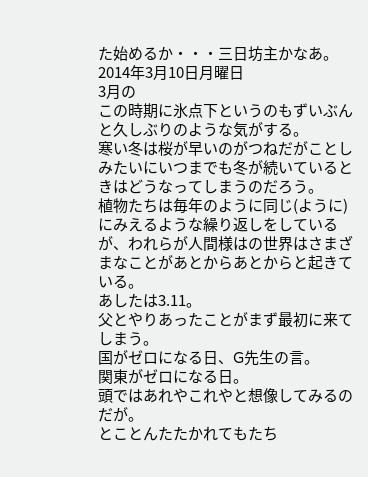た始めるか・・・三日坊主かなあ。
2014年3月10日月曜日
3月の
この時期に氷点下というのもずいぶんと久しぶりのような気がする。
寒い冬は桜が早いのがつねだがことしみたいにいつまでも冬が続いているときはどうなってしまうのだろう。
植物たちは毎年のように同じ(ように)にみえるような繰り返しをしているが、われらが人間様はの世界はさまざまなことがあとからあとからと起きている。
あしたは3.11。
父とやりあったことがまず最初に来てしまう。
国がゼロになる日、G先生の言。
関東がゼロになる日。
頭ではあれやこれやと想像してみるのだが。
とことんたたかれてもたち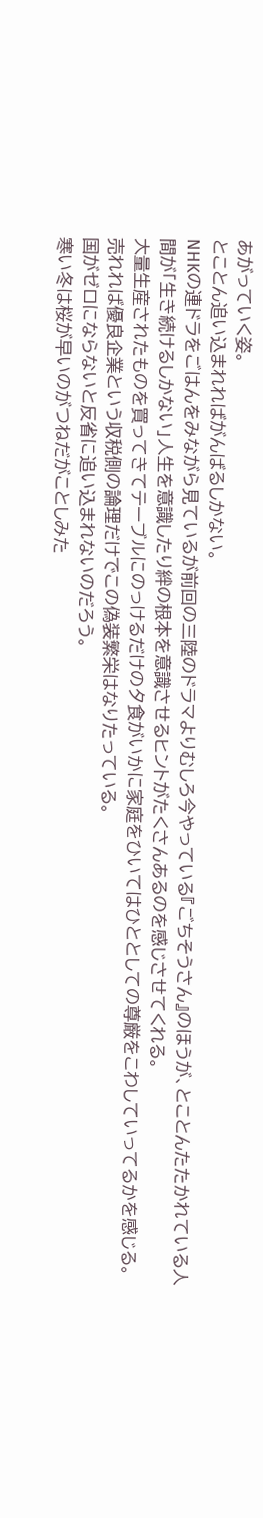あがっていく姿。
とことん追い込まれればがんばるしかない。
NHKの連ドラをごはんをみながら見ているが前回の三陸のドラマよりむしろ今やっている『ごちそうさん』のほうが、とことんたたかれている人間が「生き続けるしかない」人生を意識したり絆の根本を意識させるヒントがたくさんあるのを感じさせてくれる。
大量生産されたものを買ってきてテーブルにのっけるだけの夕食がいかに家庭をひいてはひととしての尊厳をこわしていってるかを感じる。
売れれば優良企業という収税側の論理だけでこの偽装繁栄はなりたっている。
国がゼロにならないと反省に追い込まれないのだろう。
寒い冬は桜が早いのがつねだがことしみた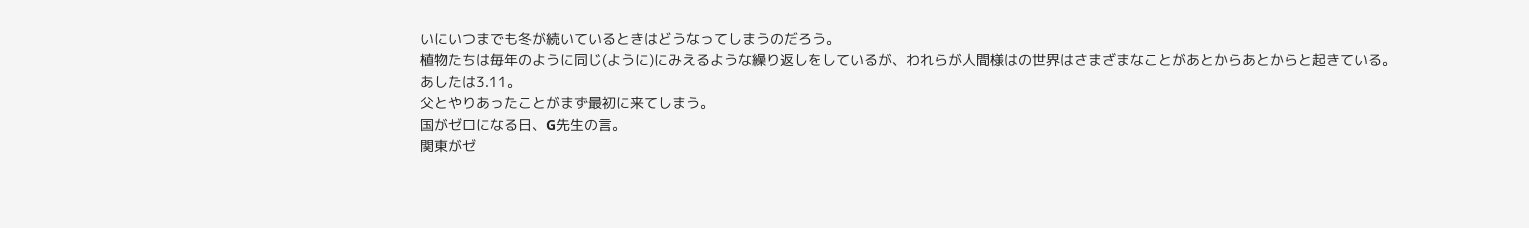いにいつまでも冬が続いているときはどうなってしまうのだろう。
植物たちは毎年のように同じ(ように)にみえるような繰り返しをしているが、われらが人間様はの世界はさまざまなことがあとからあとからと起きている。
あしたは3.11。
父とやりあったことがまず最初に来てしまう。
国がゼロになる日、G先生の言。
関東がゼ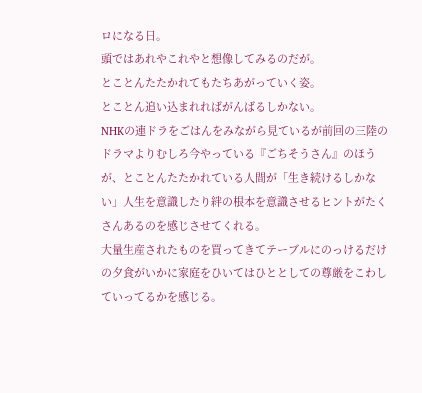ロになる日。
頭ではあれやこれやと想像してみるのだが。
とことんたたかれてもたちあがっていく姿。
とことん追い込まれればがんばるしかない。
NHKの連ドラをごはんをみながら見ているが前回の三陸のドラマよりむしろ今やっている『ごちそうさん』のほうが、とことんたたかれている人間が「生き続けるしかない」人生を意識したり絆の根本を意識させるヒントがたくさんあるのを感じさせてくれる。
大量生産されたものを買ってきてテーブルにのっけるだけの夕食がいかに家庭をひいてはひととしての尊厳をこわしていってるかを感じる。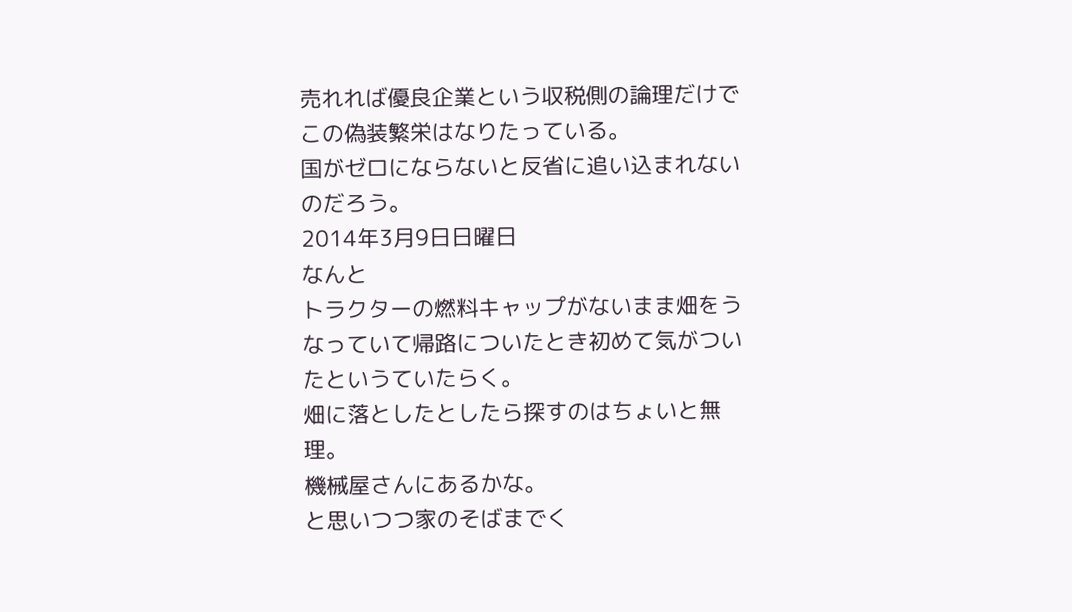売れれば優良企業という収税側の論理だけでこの偽装繁栄はなりたっている。
国がゼロにならないと反省に追い込まれないのだろう。
2014年3月9日日曜日
なんと
トラクターの燃料キャップがないまま畑をうなっていて帰路についたとき初めて気がついたというていたらく。
畑に落としたとしたら探すのはちょいと無理。
機械屋さんにあるかな。
と思いつつ家のそばまでく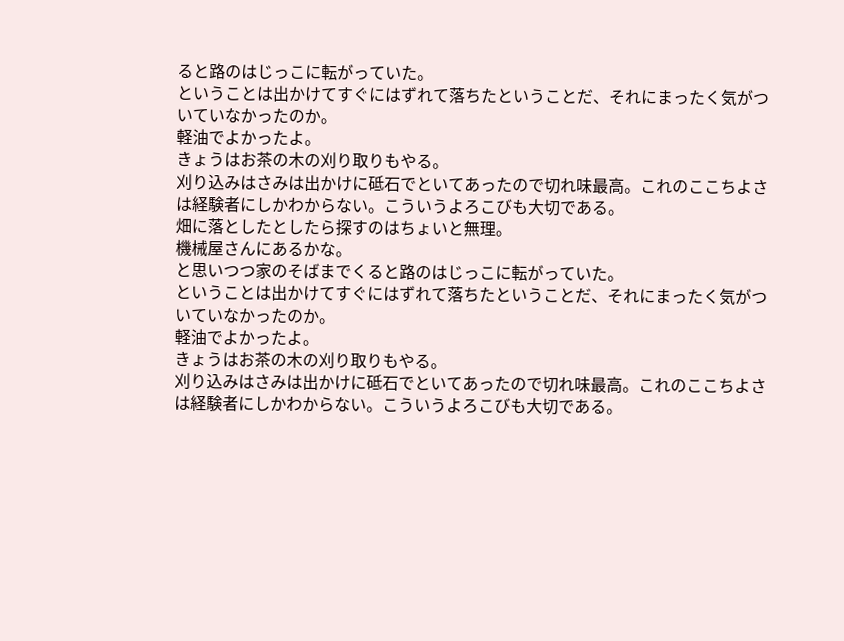ると路のはじっこに転がっていた。
ということは出かけてすぐにはずれて落ちたということだ、それにまったく気がついていなかったのか。
軽油でよかったよ。
きょうはお茶の木の刈り取りもやる。
刈り込みはさみは出かけに砥石でといてあったので切れ味最高。これのここちよさは経験者にしかわからない。こういうよろこびも大切である。
畑に落としたとしたら探すのはちょいと無理。
機械屋さんにあるかな。
と思いつつ家のそばまでくると路のはじっこに転がっていた。
ということは出かけてすぐにはずれて落ちたということだ、それにまったく気がついていなかったのか。
軽油でよかったよ。
きょうはお茶の木の刈り取りもやる。
刈り込みはさみは出かけに砥石でといてあったので切れ味最高。これのここちよさは経験者にしかわからない。こういうよろこびも大切である。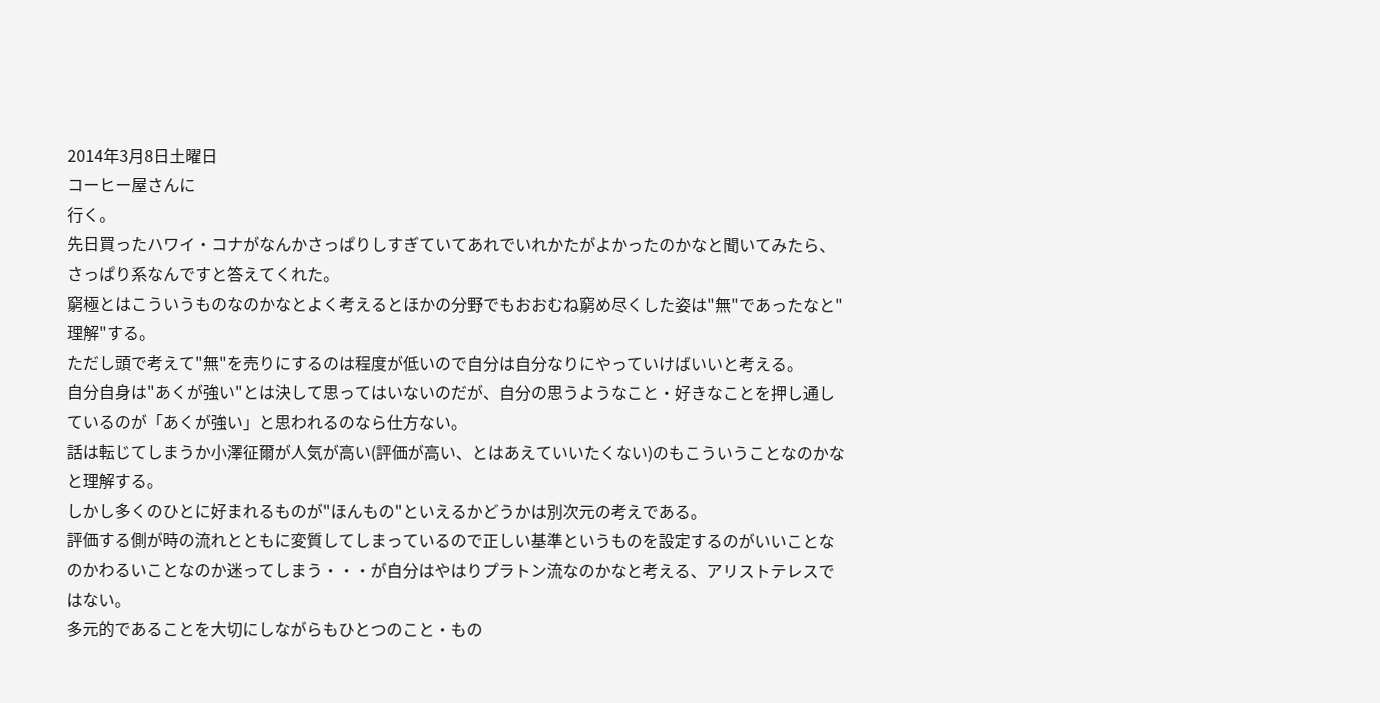2014年3月8日土曜日
コーヒー屋さんに
行く。
先日買ったハワイ・コナがなんかさっぱりしすぎていてあれでいれかたがよかったのかなと聞いてみたら、さっぱり系なんですと答えてくれた。
窮極とはこういうものなのかなとよく考えるとほかの分野でもおおむね窮め尽くした姿は"無"であったなと"理解"する。
ただし頭で考えて"無"を売りにするのは程度が低いので自分は自分なりにやっていけばいいと考える。
自分自身は"あくが強い"とは決して思ってはいないのだが、自分の思うようなこと・好きなことを押し通しているのが「あくが強い」と思われるのなら仕方ない。
話は転じてしまうか小澤征爾が人気が高い(評価が高い、とはあえていいたくない)のもこういうことなのかなと理解する。
しかし多くのひとに好まれるものが"ほんもの"といえるかどうかは別次元の考えである。
評価する側が時の流れとともに変質してしまっているので正しい基準というものを設定するのがいいことなのかわるいことなのか迷ってしまう・・・が自分はやはりプラトン流なのかなと考える、アリストテレスではない。
多元的であることを大切にしながらもひとつのこと・もの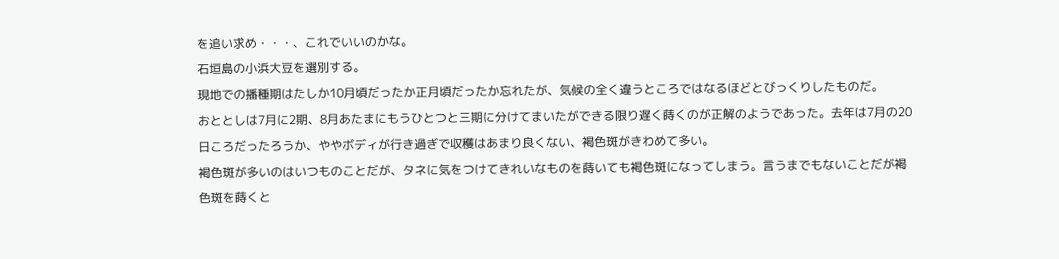を追い求め・・・、これでいいのかな。
石垣島の小浜大豆を選別する。
現地での播種期はたしか10月頃だったか正月頃だったか忘れたが、気候の全く違うところではなるほどとびっくりしたものだ。
おととしは7月に2期、8月あたまにもうひとつと三期に分けてまいたができる限り遅く蒔くのが正解のようであった。去年は7月の20日ころだったろうか、ややボディが行き過ぎで収穫はあまり良くない、褐色斑がきわめて多い。
褐色斑が多いのはいつものことだが、タネに気をつけてきれいなものを蒔いても褐色斑になってしまう。言うまでもないことだが褐色斑を蒔くと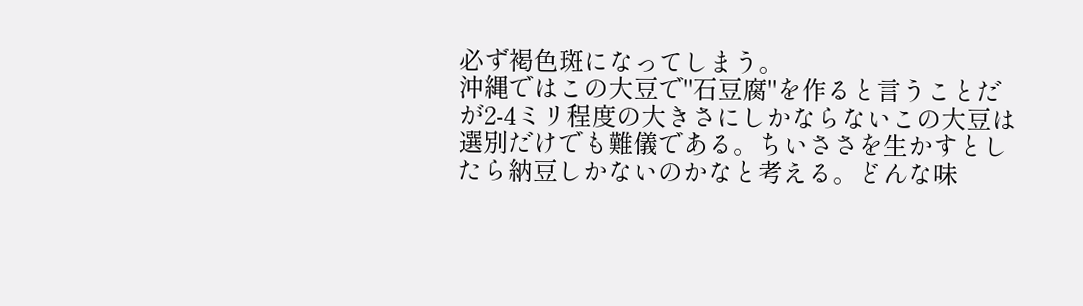必ず褐色斑になってしまう。
沖縄ではこの大豆で"石豆腐"を作ると言うことだが2-4ミリ程度の大きさにしかならないこの大豆は選別だけでも難儀である。ちいささを生かすとしたら納豆しかないのかなと考える。どんな味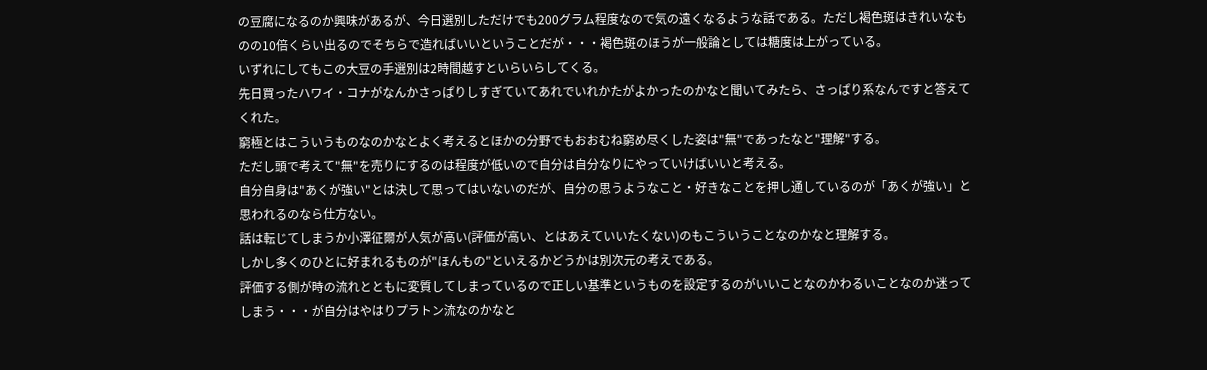の豆腐になるのか興味があるが、今日選別しただけでも200グラム程度なので気の遠くなるような話である。ただし褐色斑はきれいなものの10倍くらい出るのでそちらで造ればいいということだが・・・褐色斑のほうが一般論としては糖度は上がっている。
いずれにしてもこの大豆の手選別は2時間越すといらいらしてくる。
先日買ったハワイ・コナがなんかさっぱりしすぎていてあれでいれかたがよかったのかなと聞いてみたら、さっぱり系なんですと答えてくれた。
窮極とはこういうものなのかなとよく考えるとほかの分野でもおおむね窮め尽くした姿は"無"であったなと"理解"する。
ただし頭で考えて"無"を売りにするのは程度が低いので自分は自分なりにやっていけばいいと考える。
自分自身は"あくが強い"とは決して思ってはいないのだが、自分の思うようなこと・好きなことを押し通しているのが「あくが強い」と思われるのなら仕方ない。
話は転じてしまうか小澤征爾が人気が高い(評価が高い、とはあえていいたくない)のもこういうことなのかなと理解する。
しかし多くのひとに好まれるものが"ほんもの"といえるかどうかは別次元の考えである。
評価する側が時の流れとともに変質してしまっているので正しい基準というものを設定するのがいいことなのかわるいことなのか迷ってしまう・・・が自分はやはりプラトン流なのかなと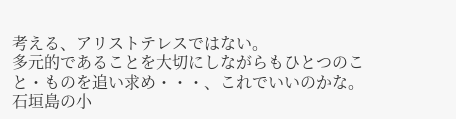考える、アリストテレスではない。
多元的であることを大切にしながらもひとつのこと・ものを追い求め・・・、これでいいのかな。
石垣島の小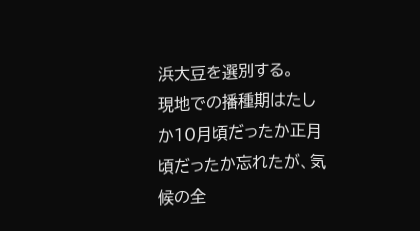浜大豆を選別する。
現地での播種期はたしか10月頃だったか正月頃だったか忘れたが、気候の全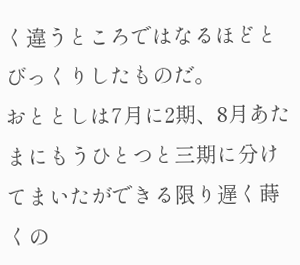く違うところではなるほどとびっくりしたものだ。
おととしは7月に2期、8月あたまにもうひとつと三期に分けてまいたができる限り遅く蒔くの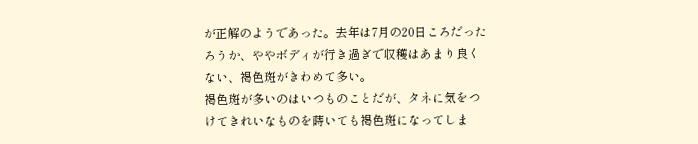が正解のようであった。去年は7月の20日ころだったろうか、ややボディが行き過ぎで収穫はあまり良くない、褐色斑がきわめて多い。
褐色斑が多いのはいつものことだが、タネに気をつけてきれいなものを蒔いても褐色斑になってしま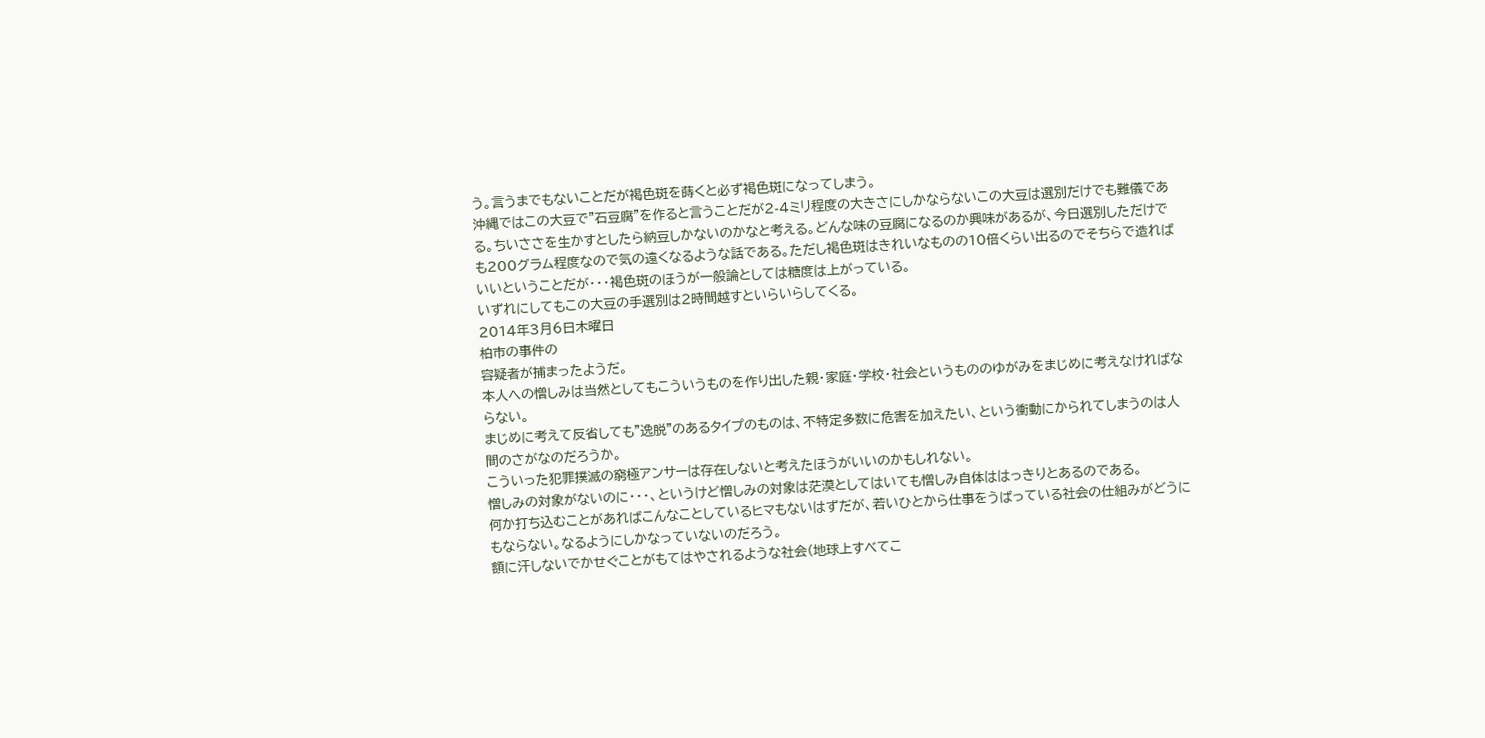う。言うまでもないことだが褐色斑を蒔くと必ず褐色斑になってしまう。
沖縄ではこの大豆で"石豆腐"を作ると言うことだが2-4ミリ程度の大きさにしかならないこの大豆は選別だけでも難儀である。ちいささを生かすとしたら納豆しかないのかなと考える。どんな味の豆腐になるのか興味があるが、今日選別しただけでも200グラム程度なので気の遠くなるような話である。ただし褐色斑はきれいなものの10倍くらい出るのでそちらで造ればいいということだが・・・褐色斑のほうが一般論としては糖度は上がっている。
いずれにしてもこの大豆の手選別は2時間越すといらいらしてくる。
2014年3月6日木曜日
柏市の事件の
容疑者が捕まったようだ。
本人への憎しみは当然としてもこういうものを作り出した親・家庭・学校・社会というもののゆがみをまじめに考えなければならない。
まじめに考えて反省しても"逸脱"のあるタイプのものは、不特定多数に危害を加えたい、という衝動にかられてしまうのは人間のさがなのだろうか。
こういった犯罪撲滅の窮極アンサーは存在しないと考えたほうがいいのかもしれない。
憎しみの対象がないのに・・・、というけど憎しみの対象は茫漠としてはいても憎しみ自体ははっきりとあるのである。
何か打ち込むことがあればこんなことしているヒマもないはずだが、若いひとから仕事をうばっている社会の仕組みがどうにもならない。なるようにしかなっていないのだろう。
額に汗しないでかせぐことがもてはやされるような社会(地球上すべてこ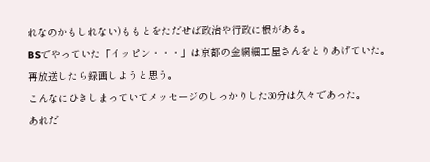れなのかもしれない)ももとをただせば政治や行政に根がある。
BSでやっていた「イッピン・・・」は京都の金網細工屋さんをとりあげていた。
再放送したら録画しようと思う。
こんなにひきしまっていてメッセージのしっかりした30分は久々であった。
あれだ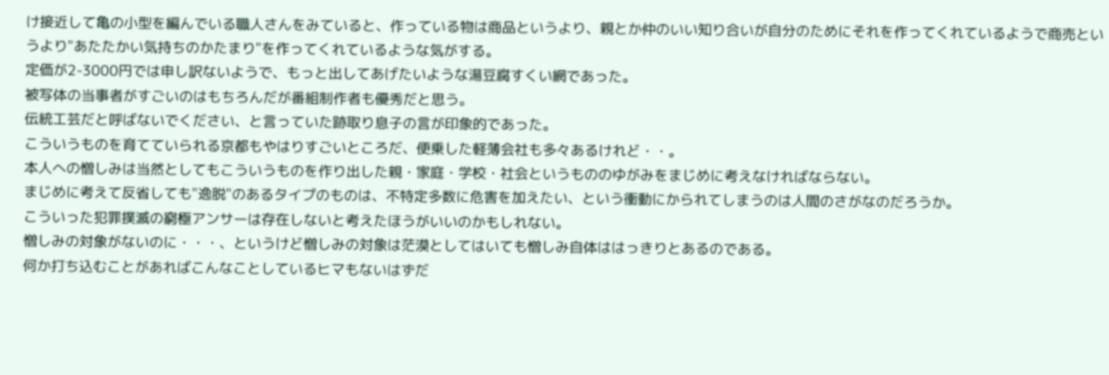け接近して亀の小型を編んでいる職人さんをみていると、作っている物は商品というより、親とか仲のいい知り合いが自分のためにそれを作ってくれているようで商売というより"あたたかい気持ちのかたまり"を作ってくれているような気がする。
定価が2-3000円では申し訳ないようで、もっと出してあげたいような湯豆腐すくい網であった。
被写体の当事者がすごいのはもちろんだが番組制作者も優秀だと思う。
伝統工芸だと呼ばないでください、と言っていた跡取り息子の言が印象的であった。
こういうものを育てていられる京都もやはりすごいところだ、便乗した軽薄会社も多々あるけれど・・。
本人への憎しみは当然としてもこういうものを作り出した親・家庭・学校・社会というもののゆがみをまじめに考えなければならない。
まじめに考えて反省しても"逸脱"のあるタイプのものは、不特定多数に危害を加えたい、という衝動にかられてしまうのは人間のさがなのだろうか。
こういった犯罪撲滅の窮極アンサーは存在しないと考えたほうがいいのかもしれない。
憎しみの対象がないのに・・・、というけど憎しみの対象は茫漠としてはいても憎しみ自体ははっきりとあるのである。
何か打ち込むことがあればこんなことしているヒマもないはずだ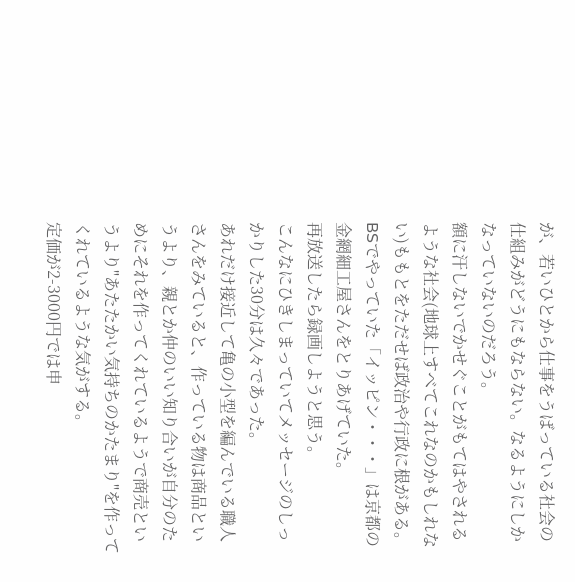が、若いひとから仕事をうばっている社会の仕組みがどうにもならない。なるようにしかなっていないのだろう。
額に汗しないでかせぐことがもてはやされるような社会(地球上すべてこれなのかもしれない)ももとをただせば政治や行政に根がある。
BSでやっていた「イッピン・・・」は京都の金網細工屋さんをとりあげていた。
再放送したら録画しようと思う。
こんなにひきしまっていてメッセージのしっかりした30分は久々であった。
あれだけ接近して亀の小型を編んでいる職人さんをみていると、作っている物は商品というより、親とか仲のいい知り合いが自分のためにそれを作ってくれているようで商売というより"あたたかい気持ちのかたまり"を作ってくれているような気がする。
定価が2-3000円では申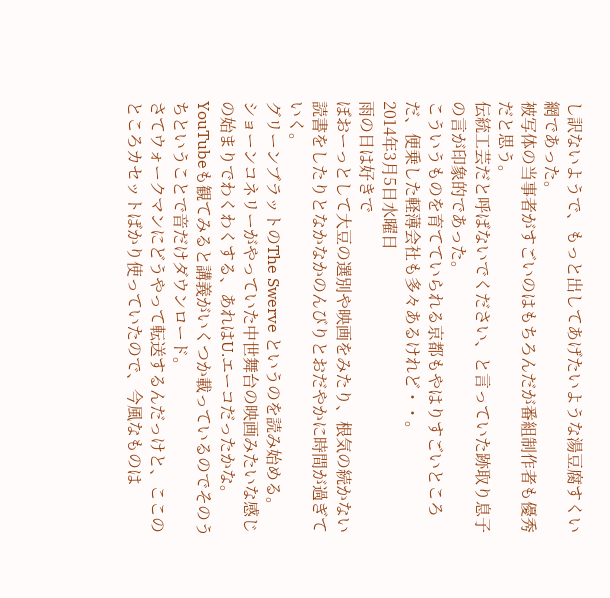し訳ないようで、もっと出してあげたいような湯豆腐すくい網であった。
被写体の当事者がすごいのはもちろんだが番組制作者も優秀だと思う。
伝統工芸だと呼ばないでください、と言っていた跡取り息子の言が印象的であった。
こういうものを育てていられる京都もやはりすごいところだ、便乗した軽薄会社も多々あるけれど・・。
2014年3月5日水曜日
雨の日は好きで
ぼおーっとして大豆の選別や映画をみたり、根気の続かない読書をしたりとなかなかのんびりとおだやかに時間が過ぎていく。
グリーンブラットのThe Swerve というのを読み始める。
ショーンコネリーがやっていた中世舞台の映画みたいな感じの始まりでわくわくする、あれはU.エーコだったかな。
YouTubeも観てみると講義がいくつか載っているのでそのうちということで音だけダウンロード。
さてウォークマンにどうやって転送するんだっけと、ここのところカセットばかり使っていたので、今風なものは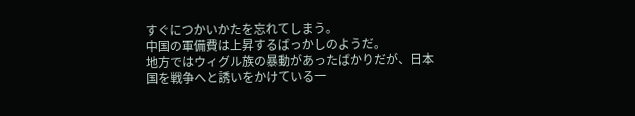すぐにつかいかたを忘れてしまう。
中国の軍備費は上昇するばっかしのようだ。
地方ではウィグル族の暴動があったばかりだが、日本国を戦争へと誘いをかけている一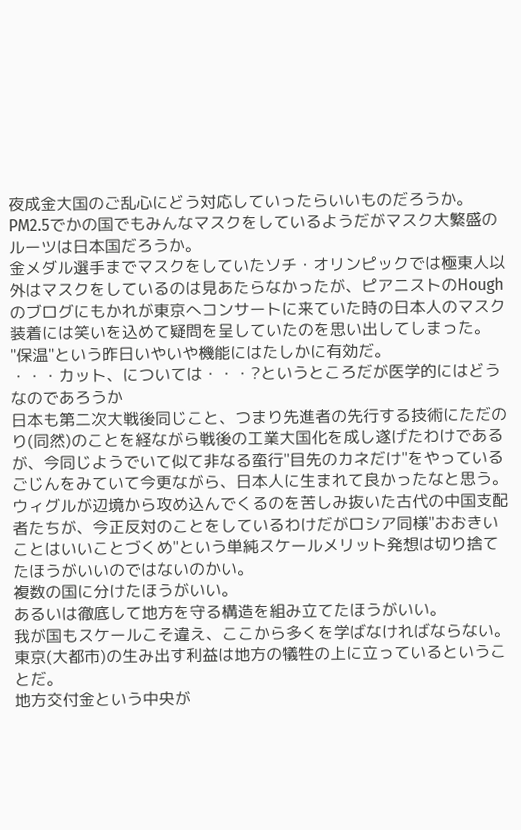夜成金大国のご乱心にどう対応していったらいいものだろうか。
PM2.5でかの国でもみんなマスクをしているようだがマスク大繁盛のルーツは日本国だろうか。
金メダル選手までマスクをしていたソチ・オリンピックでは極東人以外はマスクをしているのは見あたらなかったが、ピアニストのHoughのブログにもかれが東京へコンサートに来ていた時の日本人のマスク装着には笑いを込めて疑問を呈していたのを思い出してしまった。
"保温"という昨日いやいや機能にはたしかに有効だ。
・・・カット、については・・・?というところだが医学的にはどうなのであろうか
日本も第二次大戦後同じこと、つまり先進者の先行する技術にただのり(同然)のことを経ながら戦後の工業大国化を成し遂げたわけであるが、今同じようでいて似て非なる蛮行"目先のカネだけ"をやっているごじんをみていて今更ながら、日本人に生まれて良かったなと思う。
ウィグルが辺境から攻め込んでくるのを苦しみ抜いた古代の中国支配者たちが、今正反対のことをしているわけだがロシア同様"おおきいことはいいことづくめ"という単純スケールメリット発想は切り捨てたほうがいいのではないのかい。
複数の国に分けたほうがいい。
あるいは徹底して地方を守る構造を組み立てたほうがいい。
我が国もスケールこそ違え、ここから多くを学ばなければならない。
東京(大都市)の生み出す利益は地方の犠牲の上に立っているということだ。
地方交付金という中央が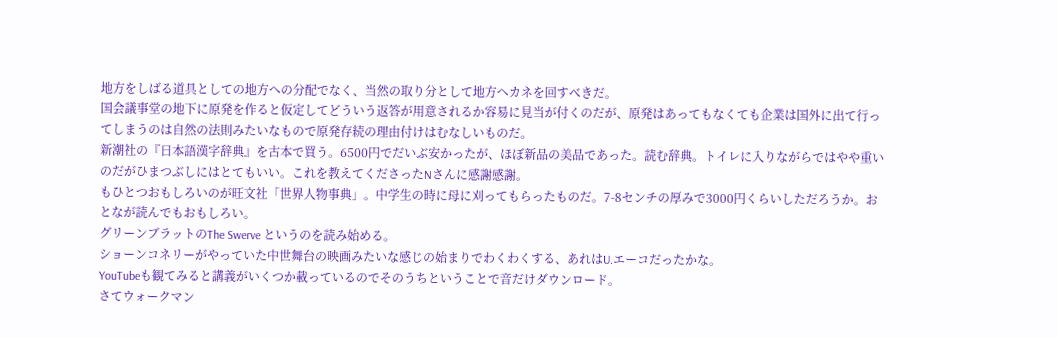地方をしばる道具としての地方への分配でなく、当然の取り分として地方へカネを回すべきだ。
国会議事堂の地下に原発を作ると仮定してどういう返答が用意されるか容易に見当が付くのだが、原発はあってもなくても企業は国外に出て行ってしまうのは自然の法則みたいなもので原発存続の理由付けはむなしいものだ。
新潮社の『日本語漢字辞典』を古本で買う。6500円でだいぶ安かったが、ほぼ新品の美品であった。読む辞典。トイレに入りながらではやや重いのだがひまつぶしにはとてもいい。これを教えてくださったNさんに感謝感謝。
もひとつおもしろいのが旺文社「世界人物事典」。中学生の時に母に刈ってもらったものだ。7-8センチの厚みで3000円くらいしただろうか。おとなが読んでもおもしろい。
グリーンブラットのThe Swerve というのを読み始める。
ショーンコネリーがやっていた中世舞台の映画みたいな感じの始まりでわくわくする、あれはU.エーコだったかな。
YouTubeも観てみると講義がいくつか載っているのでそのうちということで音だけダウンロード。
さてウォークマン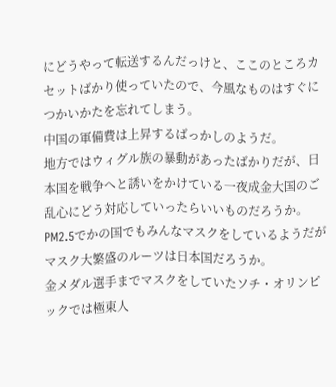にどうやって転送するんだっけと、ここのところカセットばかり使っていたので、今風なものはすぐにつかいかたを忘れてしまう。
中国の軍備費は上昇するばっかしのようだ。
地方ではウィグル族の暴動があったばかりだが、日本国を戦争へと誘いをかけている一夜成金大国のご乱心にどう対応していったらいいものだろうか。
PM2.5でかの国でもみんなマスクをしているようだがマスク大繁盛のルーツは日本国だろうか。
金メダル選手までマスクをしていたソチ・オリンピックでは極東人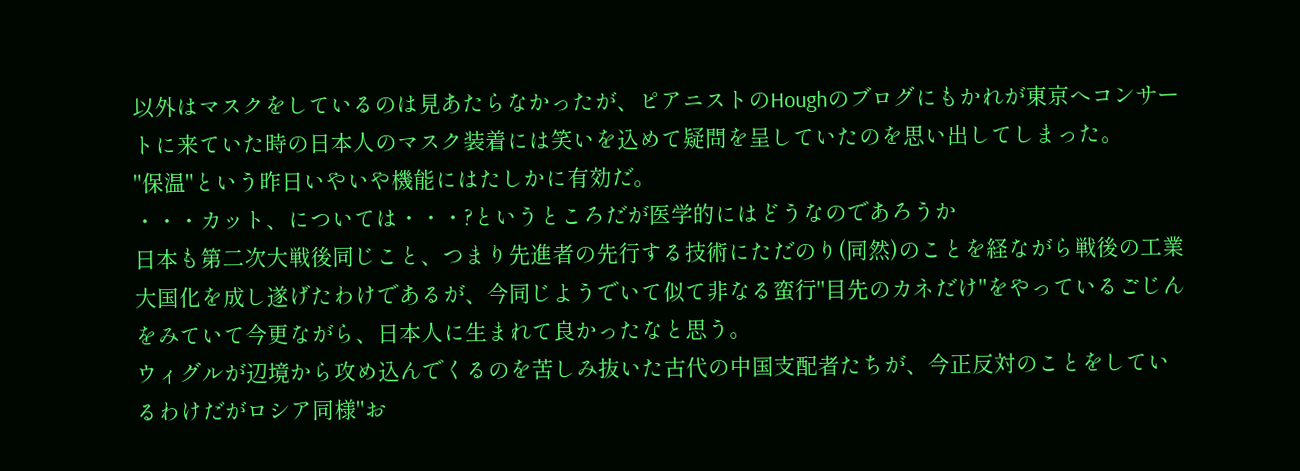以外はマスクをしているのは見あたらなかったが、ピアニストのHoughのブログにもかれが東京へコンサートに来ていた時の日本人のマスク装着には笑いを込めて疑問を呈していたのを思い出してしまった。
"保温"という昨日いやいや機能にはたしかに有効だ。
・・・カット、については・・・?というところだが医学的にはどうなのであろうか
日本も第二次大戦後同じこと、つまり先進者の先行する技術にただのり(同然)のことを経ながら戦後の工業大国化を成し遂げたわけであるが、今同じようでいて似て非なる蛮行"目先のカネだけ"をやっているごじんをみていて今更ながら、日本人に生まれて良かったなと思う。
ウィグルが辺境から攻め込んでくるのを苦しみ抜いた古代の中国支配者たちが、今正反対のことをしているわけだがロシア同様"お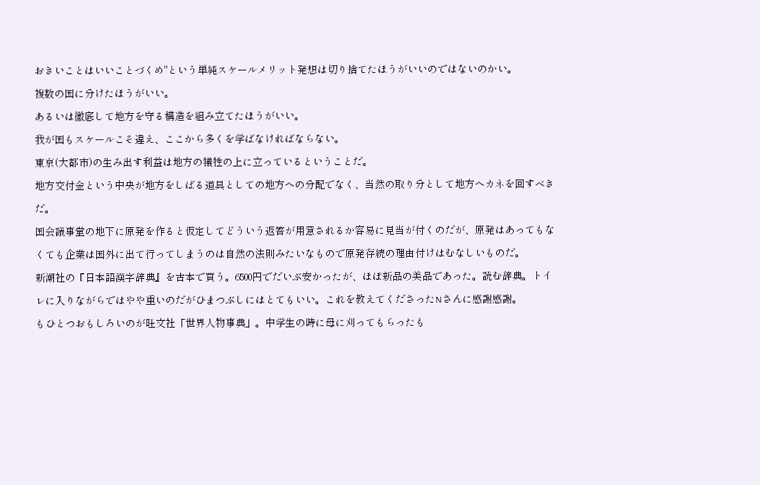おきいことはいいことづくめ"という単純スケールメリット発想は切り捨てたほうがいいのではないのかい。
複数の国に分けたほうがいい。
あるいは徹底して地方を守る構造を組み立てたほうがいい。
我が国もスケールこそ違え、ここから多くを学ばなければならない。
東京(大都市)の生み出す利益は地方の犠牲の上に立っているということだ。
地方交付金という中央が地方をしばる道具としての地方への分配でなく、当然の取り分として地方へカネを回すべきだ。
国会議事堂の地下に原発を作ると仮定してどういう返答が用意されるか容易に見当が付くのだが、原発はあってもなくても企業は国外に出て行ってしまうのは自然の法則みたいなもので原発存続の理由付けはむなしいものだ。
新潮社の『日本語漢字辞典』を古本で買う。6500円でだいぶ安かったが、ほぼ新品の美品であった。読む辞典。トイレに入りながらではやや重いのだがひまつぶしにはとてもいい。これを教えてくださったNさんに感謝感謝。
もひとつおもしろいのが旺文社「世界人物事典」。中学生の時に母に刈ってもらったも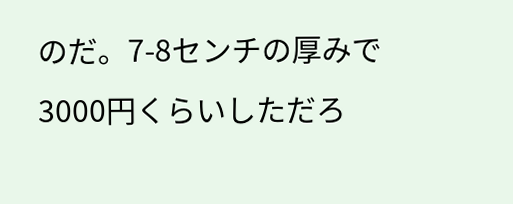のだ。7-8センチの厚みで3000円くらいしただろ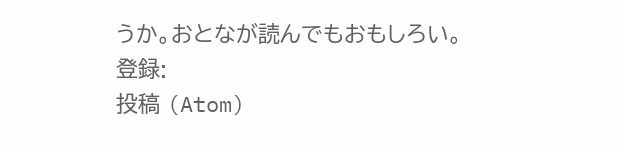うか。おとなが読んでもおもしろい。
登録:
投稿 (Atom)